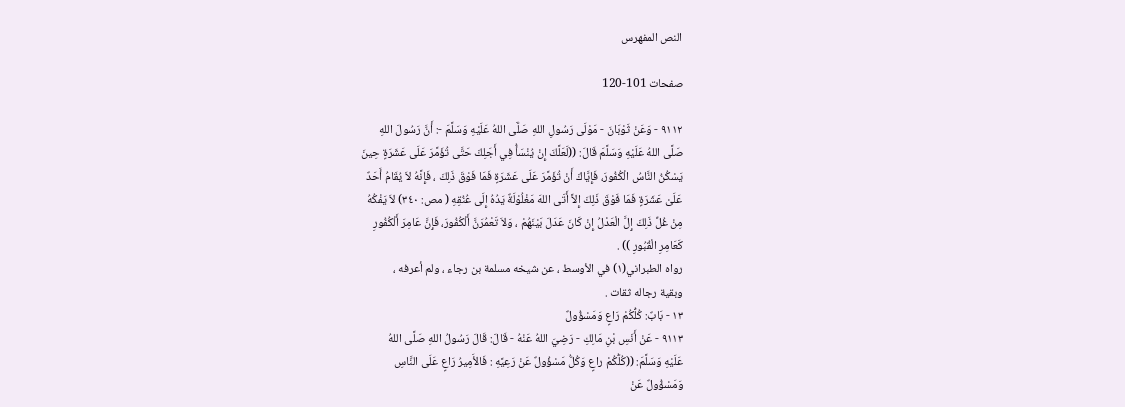النص المفهرس

صفحات 101-120

٩١١٢ - وَعَنْ ثَوْبَانَ - مَوْلَى رَسُولِ اللهِ صَلَّى اللهُ عَلَيْهِ وَسَلَّمَ -: أَنَّ رَسُولَ اللهِ
صَلَّى اللهُ عَلَيْهِ وَسَلَّمَ قَالَ: ((لَعَلَّكَ إِنْ يُنْسَأُ فِي أَجَلِكَ حَتَّى تُؤَمَّرَ عَلَى عَشَرَةٍ حِينَ
يَسْكُنُ النَّاسُ الْكُفُورَ، فَإِيَّاكَ أَنْ تُؤَمَّرَ عَلَى عَشَرَةٍ فَمَا فَوْقَ ذَلِكَ ، فَإِنَّهُ لاَ يُقَامُ أَحَدٌ
عَلَىْ عَشَرَةٍ فَمَا فَوْقَ ذَلِكَ إِلاَّ أَتَى اللهَ مَغْلُوْلَةٌ يَدُهُ إِلَى عُنُقِهِ ( مص: ٣٤٠) لاَ يَفْكُهُ
مِنْ غُلِّ ذَلِكَ إِلَّ الْعَدْلُ إِنْ كَانَ عَدَلَ بَيْنَهُمْ ، وَلاَ تَعْمُرَنَّ أَلْكُفُورَ، فَإِنَّ عَامِرَ أَلْكُفُورِ
كَعَامِرِ الْقُبُورِ )) .
رواه الطبراني(١) في الأوسط ، عن شيخه مسلمة بن رجاء ، ولم أعرفه ،
وبقية رجاله ثقات .
١٣ - بَابٌ: كُلُّكُمْ رَاعٍ وَمَسْؤُولٌ
٩١١٣ - عَنْ أَنَسِ بْنِ مَالِكِ - رَضِيَ اللهُ عَنْهُ - قَالَ: قَالَ رَسُولُ اللهِ صَلَّى اللهُ
عَلَيْهِ وَسَلَّمَ: ((كُلُّكُمْ راعٍ وَكُلُّ مَسْؤُولٌ عَنْ رَعِيَّهِ : فَالأَمِيرُ رَاعٍ عَلَى النَّاسِ
وَمَسْؤُولٌ عَنْ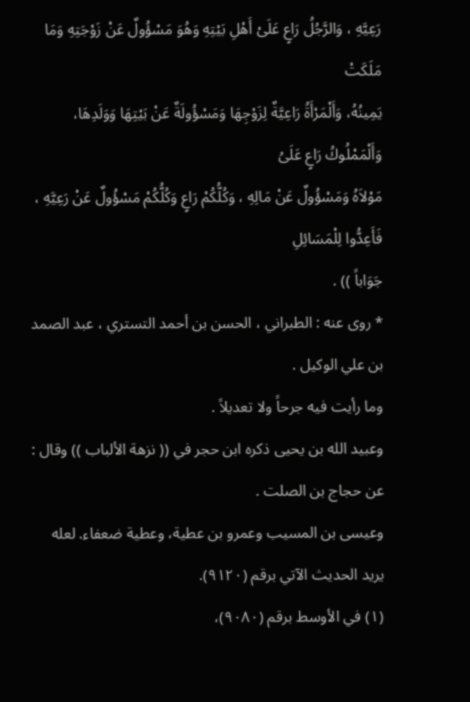رَعِيَّهِ ، وَالرَّجُلُ رَاعٍ عَلَىْ أَهْلِ بَيْتِهِ وَهُوَ مَسْؤُولٌ عَنْ زَوْجَتِهِ وَمَا مَلَكَتْ
يَمِينُهُ، وَأَلْمَرْأَةُ رَاعِيَّةٌ لِزَوْجِهَا وَمَسْؤُولَةٌ عَنْ بَيْتِهَا وَوَلَدِهَا، وَأَلْمَمْلُوكُ رَاعٍ عَلَىُ
مَوْلاَهُ وَمَسْؤُولٌ عَنْ مَالِهِ ، وَكُلُّكُمْ رَاعٍ وَكُلُّكُمْ مَسْؤُولٌ عَنْ رَعِيَّهِ ، فَأَعِدُّوا لِلْمَسَائِلِ
جَوَاباً )) .
* روى عنه : الطبراني ، الحسن بن أحمد التستري ، عبد الصمد بن علي الوكيل .
وما رأيت فيه جرحاً ولا تعديلاً .
وعبيد الله بن يحيى ذكره ابن حجر في (( نزهة الألباب )) وقال : عن حجاج بن الصلت .
وعيسى بن المسيب وعمرو بن عطية، وعطية ضعفاء. لعله يريد الحديث الآتي برقم (٩١٢٠).
(١) في الأوسط برقم (٩٠٨٠)،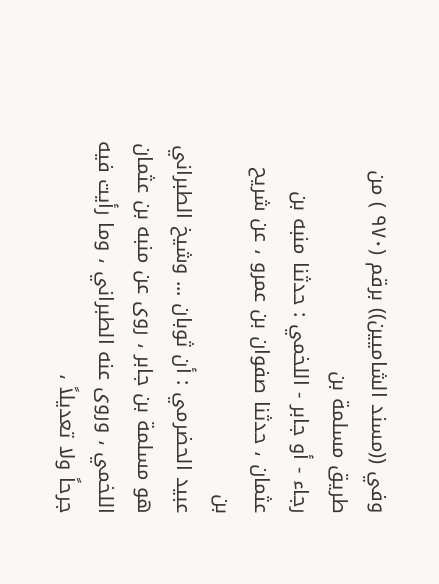وفي ((مسند الشاميين)) برقم (٩٧٠ ) من طريق مسلمة بن
رجاء - أو جابر - اللخمي : حدثنا منبه بن عثمان ، حدثنا صفوان بن عمرو ، عن شريح بن
عبيد الحضرمي : أن ثوبان ... وشيخ الطبراني هو مسلمة بن جابر ، روى عن منبه بن عثمان
اللخمي ، وروى عنه الطبراني ، وما رأيت فيه جرحاً ولا تعديلاً ،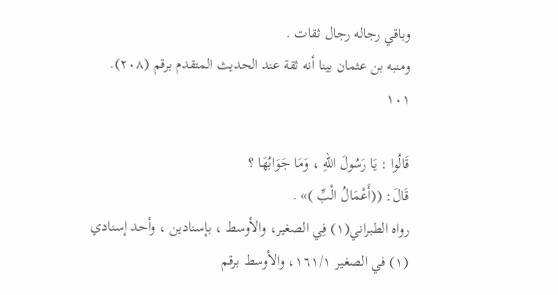وباقي رجاله رجال ثقات .
ومنبه بن عثمان بينا أنه ثقة عند الحديث المتقدم برقم (٢٠٨).
١٠١

قَالُوا : يَا رَسُولَ اللهِ ، وَمَا جَوَابُهَا ؟
قَالَ: ((أَعْمَالُ الْبِّ )» .
رواه الطبراني(١) فِي الصغير، والأوسط ، بإسنادين ، وأحد إسنادي
(١) في الصغير ١٦١/١، والأوسط برقم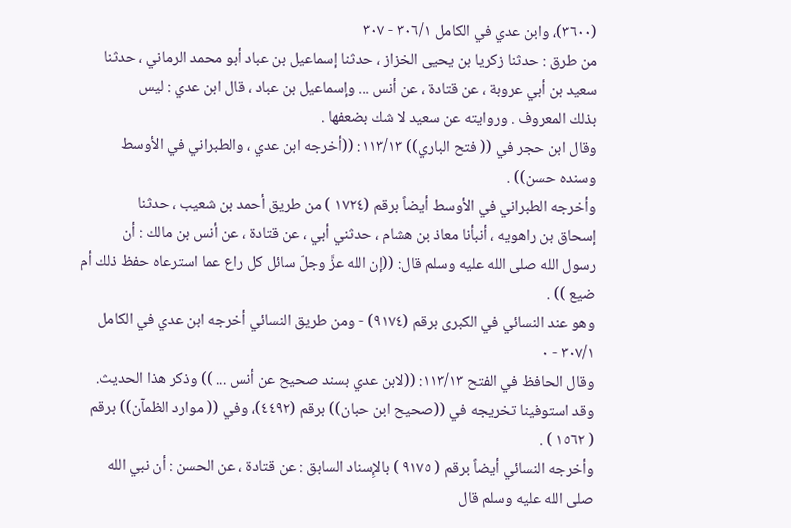(٣٦٠٠)، وابن عدي في الكامل ٣٠٦/١ - ٣٠٧
من طرق : حدثنا زكريا بن يحيى الخزاز ، حدثنا إسماعيل بن عباد أبو محمد الرماني ، حدثنا
سعيد بن أبي عروبة ، عن قتادة ، عن أنس ... وإسماعيل بن عباد ، قال ابن عدي : ليس
بذلك المعروف . وروايته عن سعيد لا شك بضعفها .
وقال ابن حجر في (( فتح الباري)) ١١٣/١٣: ((أخرجه ابن عدي ، والطبراني في الأوسط
وسنده حسن)) .
وأخرجه الطبراني في الأوسط أيضاً برقم (١٧٢٤ ) من طريق أحمد بن شعيب ، حدثنا
إسحاق بن راهويه ، أنبأنا معاذ بن هشام ، حدثني أبي ، عن قتادة ، عن أنس بن مالك : أن
رسول الله صلى الله عليه وسلم قال: ((إن الله عزَّ وجلّ سائل كل راع عما استرعاه حفظ ذلك أم
ضيع )) .
وهو عند النسائي في الكبرى برقم (٩١٧٤) - ومن طريق النسائي أخرجه ابن عدي في الكامل
٣٠٧/١ - ٠
وقال الحافظ في الفتح ١١٣/١٣: ((لابن عدي بسند صحيح عن أنس ... )) وذكر هذا الحديث.
وقد استوفينا تخريجه في ((صحيح ابن حبان)) برقم (٤٤٩٢)، وفي (( موارد الظمآن)) برقم
( ١٥٦٢ ) .
وأخرجه النسائي أيضاً برقم ( ٩١٧٥ ) بالإِسناد السابق : عن قتادة ، عن الحسن : أن نبي الله
صلى الله عليه وسلم قال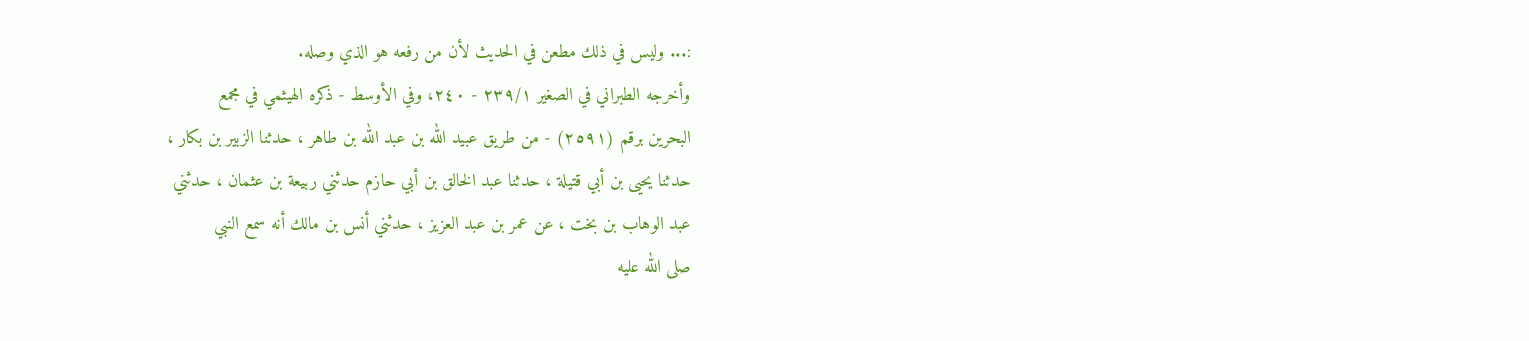:... وليس في ذلك مطعن في الحديث لأن من رفعه هو الذي وصله.
وأخرجه الطبراني في الصغير ٢٣٩/١ - ٢٤٠، وفي الأوسط - ذكره الهيثمي في مجمع
البحرين برقم (٢٥٩١) - من طريق عبيد الله بن عبد الله بن طاهر ، حدثنا الزبير بن بكار ،
حدثنا يحيى بن أبي قتيلة ، حدثنا عبد الخالق بن أبي حازم حدثني ربيعة بن عثمان ، حدثني
عبد الوهاب بن بخت ، عن عمر بن عبد العزيز ، حدثني أنس بن مالك أنه سمع النبي
صلى الله عليه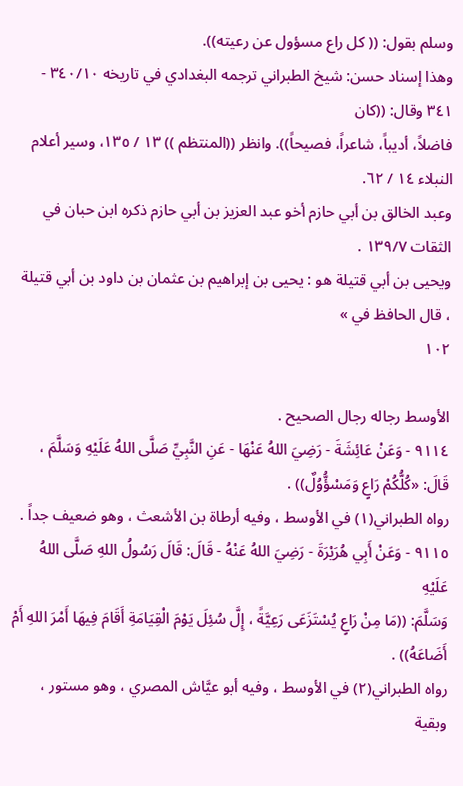وسلم بقول: (( كل راع مسؤول عن رعيته)).
وهذا إسناد حسن: شيخ الطبراني ترجمه البغدادي في تاريخه ٣٤٠/١٠ - ٣٤١ وقال: ((كان
فاضلاً، أديباً، شاعراً، فصيحاً)). وانظر ((المنتظم )) ١٣ / ١٣٥، وسير أعلام النبلاء ١٤ / ٦٢.
وعبد الخالق بن أبي حازم أخو عبد العزيز بن أبي حازم ذكره ابن حبان في الثقات ١٣٩/٧ .
ويحيى بن أبي قتيلة هو : يحيى بن إبراهيم بن عثمان بن داود بن أبي قتيلة ، قال الحافظ في »
١٠٢

الأوسط رجاله رجال الصحيح .
٩١١٤ - وَعَنْ عَائِشَةَ - رَضِيَ اللهُ عَنْهَا - عَنِ النَّبِيِّ صَلَّى اللهُ عَلَيْهِ وَسَلَّمَ ،
قَالَ: «كُلُّكُمْ رَاعٍ وَمَسْؤُّوُلٌ)) .
رواه الطبراني(١) في الأوسط ، وفيه أرطاة بن الأشعث ، وهو ضعيف جداً .
٩١١٥ - وَعَنْ أَبِي هُرَيْرَةَ - رَضِيَ اللهُ عَنْهُ - قَالَ: قَالَ رَسُولُ اللهِ صَلَّى اللهُ عَلَيْهِ
وَسَلَّمَ: ((مَا مِنْ رَاعٍ يُسْتَزَعَى رَعِيَّةً ، إِلَّ سُئِلَ يَوْمَ الْقِيَامَةِ أَقَامَ فِيهَا أَمْرَ اللهِ أَمْ أَضَاعَهُ)) .
رواه الطبراني(٢) في الأوسط ، وفيه أبو عيَّاش المصري ، وهو مستور ، وبقية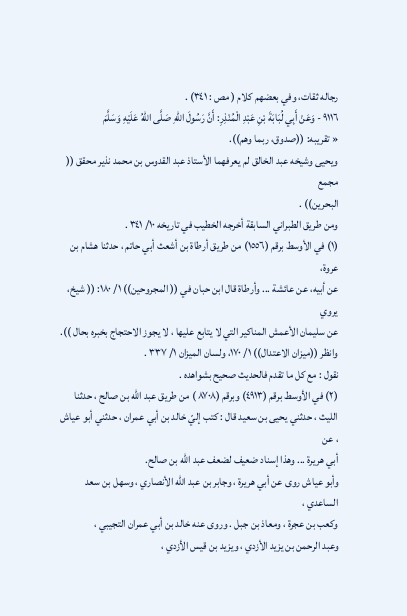رجاله ثقات، وفي بعضهم كلام ( مص : ٣٤١) .
٩١١٦ - وَعَنْ أَبِي لُبَابَةَ بْنِ عَبْدِ الْمُنْذِرِ: أَنَّ رَسُولَ اللهِ صَلَّى اللهُ عَلَيْهِ وَسَلَّمَ
« تقريبه: ((صدوق، ربما وهم)).
ويحيى وشيخه عبد الخالق لم يعرفهما الأستاذ عبد القدوس بن محمد نذير محقق (( مجمع
البحرين)) .
ومن طريق الطبراني السابقة أخرجه الخطيب في تاريخه ١٠/ ٣٤١ .
(١) في الأوسط برقم (١٥٥٦) من طريق أرطاة بن أشعث أبي حاتم ، حدثنا هشام بن عروة،
عن أبيه، عن عائشة ... وأرطاة قال ابن حبان في (( المجروحين)) ١/ ١٨٠: (( شيخ، يروي
عن سليمان الأعمش المناكير التي لا يتابع عليها ، لا يجوز الاحتجاج بخبره بحال )).
وانظر ((ميزان الاعتدال)) ١/ ١٧٠، ولسان الميزان ١/ ٣٣٧ .
نقول : مع كل ما تقدم فالحديث صحيح بشواهده .
(٢) في الأوسط برقم (٤٩١٣) وبرقم (٨٧٠٨ ) من طريق عبد الله بن صالح ، حدثنا
الليث ، حدثني يحيى بن سعيد قال : كتب إليّ خالد بن أبي عمران ، حدثني أبو عياش ، عن
أبي هريرة ... وهذا إسناد ضعيف لضعف عبد الله بن صالح.
وأبو عياش روى عن أبي هريرة ، وجابر بن عبد الله الأنصاري ، وسهل بن سعد الساعدي ،
وكعب بن عجرة ، ومعاذ بن جبل . وروى عنه خالد بن أبي عمران التجيبي ،
وعبد الرحمن بن يزيد الأزدي ، ويزيد بن قيس الأزدي ،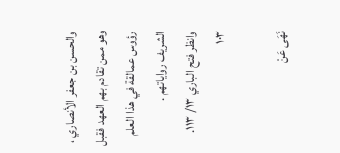والحسن بن جعفر الأنصاري ،
وهو ممن تقادم بهم العهد فقبل رؤوس عمالقة في هذا العلم الشريف رواياتهم .
وانظر فتح الباري ١٣/ ١١٣.
١٠٣

نَهَى عَنْ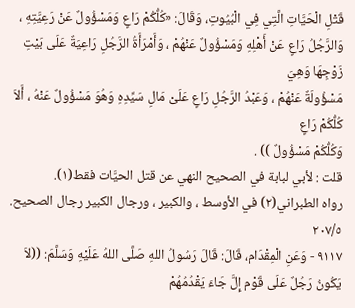قَتْلِ الْحَيَّاتِ الَّتِي فِي الْبُيُوتِ، وَقَالَ: «كُلُّكُمْ رَاعٍ وَمَسْؤُولٌ عَنْ رَعِيَّتِهِ ،
وَالرَّجُلُ رَاعٍ عَنْ أَهْلِهِ وَمَسْؤُولٌ عَنْهُمْ ، وَأَمْرَأَةُ الرَّجُلِ رَاعِيَةٌ عَلَى بَيْتِ زَوْجِهَا وَهِيَ
مَسْؤُولَةٌ عَنْهُمْ ، وَعَبْدُ الرَّجُلِ رَاعٍ عَلَىْ مَالِ سَيِّدِهِ وَهُوَ مَسْؤُولٌ عَنْهُ ، أَلاَ كُلُّكُمْ رَاعٍ
وَكُلُّكُمْ مَسْؤُولٌ )) .
قلت : لأبي لبابة في الصحيح النهي عن قتل الحيَّات فقط(١).
رواه الطبراني(٢) في الأوسط ، والكبير ، ورجال الكبير رجال الصحيح.
٢٠٧/٥
٩١١٧ - وَعَنِ الْمِقْدَام، قَالَ: قَالَ رَسُولُ اللهِ صَلَّى اللهُ عَلَيْهِ وَسَلَّمَ: ((لاَ
يَكُونُ رَجُلٌ عَلَى قَوْم إِلَّ جَاءَ يَقْدُمُهُمْ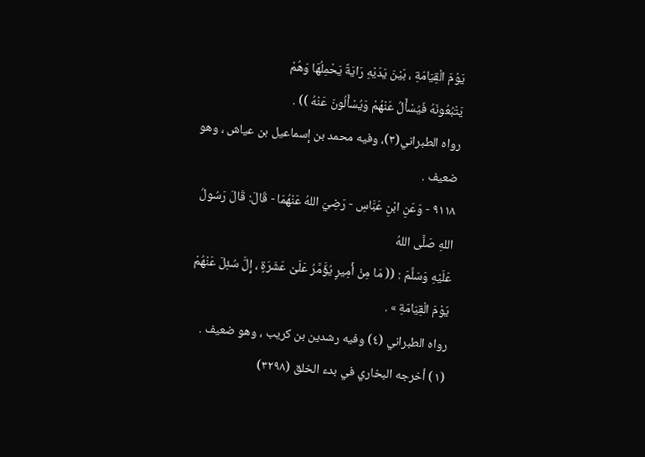يَوْمَ الْقِيَامَةِ ، بَيْنَ يَدَيْهِ رَايَةٌ يَحْمِلُهَا وَهُمْ
يَتْبُعُونَهُ فَيُسْأَلُ عَنْهُمْ وَيُسْأَلُونَ عَنْهُ )) .
رواه الطبراني(٣)، وفيه محمد بن إسماعيل بن عياش ، وهو ضعيف .
٩١١٨ - وَعَنِ ابْنِ عَبَّاسِ - رَضِيَ اللهُ عَنْهُمَا - قَالَ: قَالَ رَسُولُ اللهِ صَلَّى اللهُ
عَلَيْهِ وَسَلَّمَ : (( مَا مِنْ أَمِيرٍ يُؤَّمَّرُ عَلَىْ عَشَرَةٍ ، إِلَّ سُئِلَ عَنْهُمْ يَوْمَ الْقِيَامَةِ » .
رواه الطبراني (٤) وفيه رشدين بن كريب ، وهو ضعيف .
(١) أخرجه البخاري في بدء الخلق (٣٢٩٨)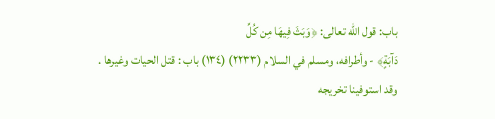باب: قول الله تعالى: ﴿وَبَثَ فِيهَا مِن كُلِّ
دَآبَةٍ﴾ - وأطرافه، ومسلم في السلام (٢٢٣٣) (١٣٤) باب : قتل الحيات وغيرها .
وقد استوفينا تخريجه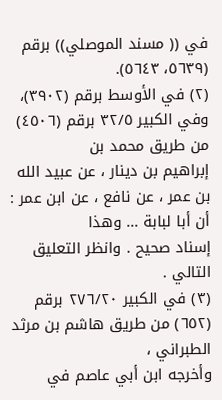في (( مسند الموصلي)) برقم (٥٦٣٩، ٥٦٤٣).
(٢) في الأوسط برقم (٣٩٠٢)، وفي الكبير ٣٢/٥ برقم (٤٥٠٦) من طريق محمد بن
إبراهيم بن دينار ، عن عبيد الله بن عمر ، عن نافع ، عن ابن عمر : أن أبا لبابة ... وهذا
إسناد صحيح . وانظر التعليق التالي .
(٣) في الكبير ٢٧٦/٢٠ برقم (٦٥٢) من طريق هاشم بن مرثد الطبراني ،
وأخرجه ابن أبي عاصم في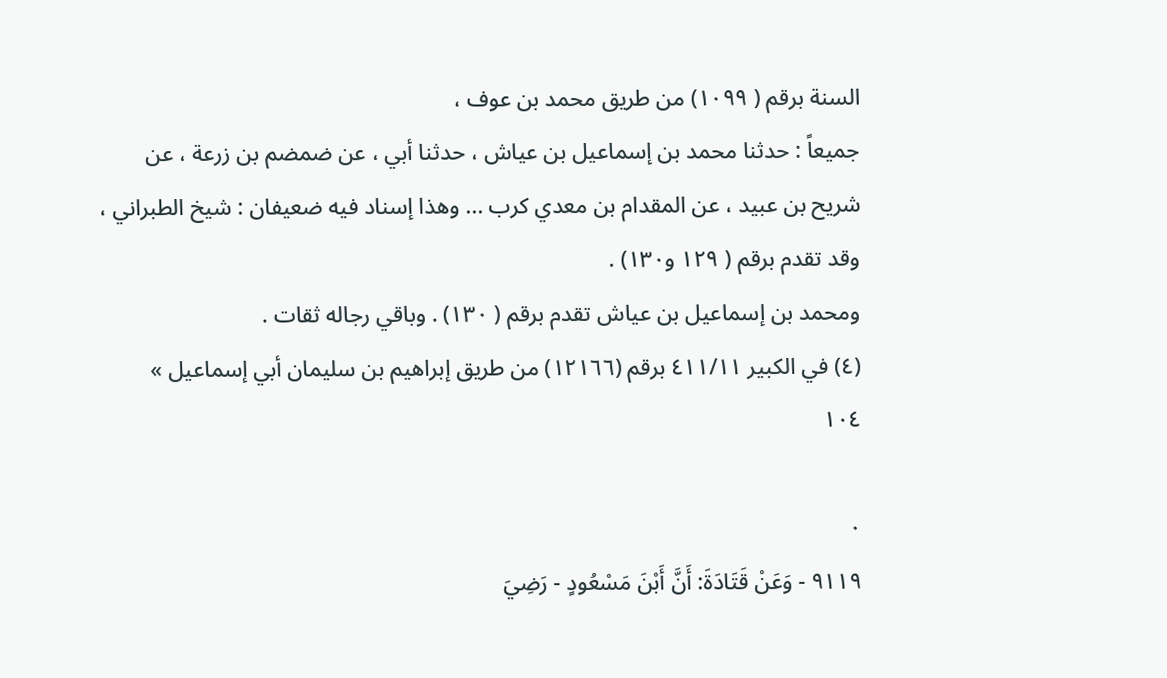السنة برقم ( ١٠٩٩) من طريق محمد بن عوف ،
جميعاً : حدثنا محمد بن إسماعيل بن عياش ، حدثنا أبي ، عن ضمضم بن زرعة ، عن
شريح بن عبيد ، عن المقدام بن معدي كرب ... وهذا إسناد فيه ضعيفان : شيخ الطبراني ،
وقد تقدم برقم ( ١٢٩ و١٣٠) .
ومحمد بن إسماعيل بن عياش تقدم برقم ( ١٣٠) . وباقي رجاله ثقات .
(٤) في الكبير ٤١١/١١ برقم (١٢١٦٦) من طريق إبراهيم بن سليمان أبي إسماعيل »
١٠٤

٠
٩١١٩ - وَعَنْ قَتَادَةَ: أَنَّ أَبْنَ مَسْعُودٍ - رَضِيَ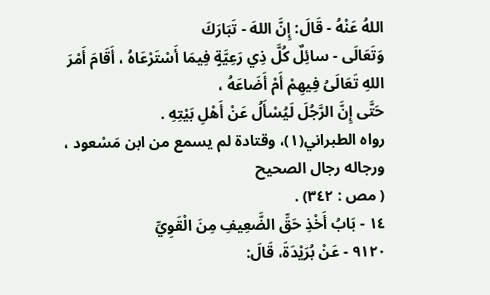اللهُ عَنْهُ - قَالَ: إِنَّ اللهَ - تَبَارَكَ
وَتَعَالَى - سائِلٌ كُلَّ ذِي رَعِيَّةٍ فِيمَا أَسْتَرْعَاهُ ، أَقَامَ أَمْرَ اللهِ تَعَالَىُ فِيهِمْ أَمْ أَضَاعَهُ ،
حَتَّى إِنَّ الرَّجُلَ لَيُسْأَلُ عَنْ أَهْلِ بَيْتِهِ .
رواه الطبراني(١)، وقتادة لم يسمع من ابن مَسْعود ، ورجاله رجال الصحيح
( مص : ٣٤٢) .
١٤ - بَابُ أَخْذِ حَقِّ الضَّعِيفِ مِنَ الْقَوِيِّ
٩١٢٠ - عَنْ بُرَيْدَةَ، قَالَ: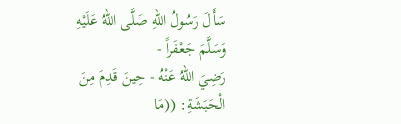سَأَلَ رَسُولُ اللهِ صَلَّى اللهُ عَلَيْهِ وَسَلَّمَ جَعْفَراً -
رَضِيَ اللهُ عَنْهُ - حِينَ قَدِمَ مِنَ الْحَبَشَةِ: ((مَا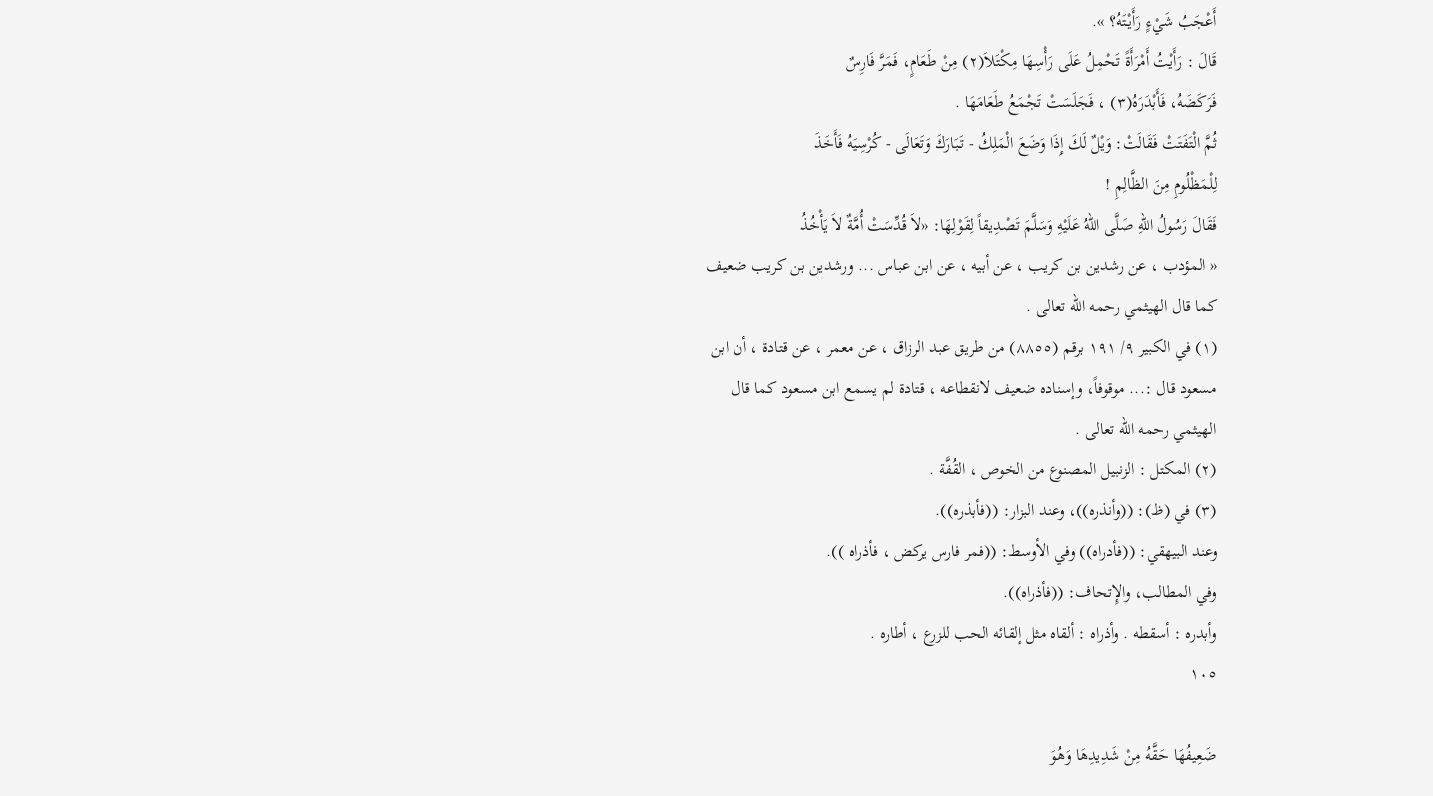أَعْجَبُ شَيْءٍ رَأَيْتَهُ؟ ».
قَالَ : رَأَيْتُ أَمْرَأَةً تَحْمِلُ عَلَى رَأْسِهَا مِكْتَلاَ(٢) مِنْ طَعَامٍ، فَمَرَّ فَارِسٌ
فَرَكَضَهُ، فَأَبْدَرَهُ(٣) ، فَجَلَسَتْ تَجْمَعُ طَعَامَهَا .
ثُمَّ الْتَفَتَتْ فَقَالَتْ: وَيْلٌ لَكَ إِذَا وَضَعَ الْمَلِكُ - تَبَارَكَ وَتَعَالَى - كُرْسِيَهُ فَأَخَذَ
لِلْمَظْلُومِ مِنَ الظَّالِمِ !
فَقَالَ رَسُولُ اللهِ صَلَّى اللهُ عَلَيْهِ وَسَلَّمَ تَصْدِيقاً لِقَوْلِهَا: «لاَ قُدِّسَتْ أُمَّةٌ لاَ يَأْخُذُ
« المؤدب ، عن رشدين بن كريب ، عن أبيه ، عن ابن عباس ... ورشدين بن كريب ضعيف
کما قال الهيثمي رحمه الله تعالى .
(١) في الكبير ٩/ ١٩١ برقم (٨٨٥٥) من طريق عبد الرزاق ، عن معمر ، عن قتادة ، أن ابن
مسعود قال :... موقوفاً، وإسناده ضعيف لانقطاعه ، قتادة لم يسمع ابن مسعود كما قال
الهيثمي رحمه الله تعالى .
(٢) المكتل : الزنبيل المصنوع من الخوص ، القُفَّة .
(٣) في (ظ): ((وأنذره))، وعند البزار: ((فأبذره)).
وعند البيهقي: ((فأدراه)) وفي الأوسط: ((فمر فارس يركض ، فأذراه )).
وفي المطالب، والإِتحاف: ((فأذراه)).
وأبدره : أسقطه . وأذراه : ألقاه مثل إلقائه الحب للزرع ، أطاره .
١٠٥

ضَعِيفُهَا حَقَّهُ مِنْ شَدِيدِهَا وَهُوَ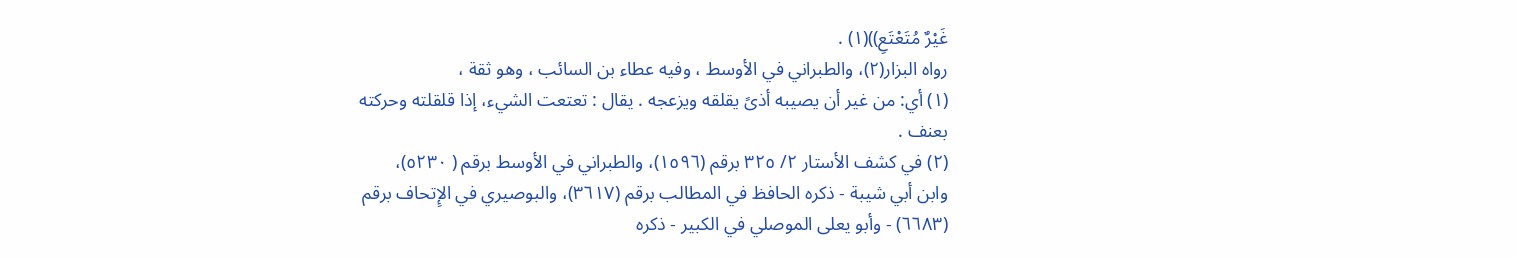غَيْرٌ مُتَعْتَعِ))(١) .
رواه البزار(٢)، والطبراني في الأوسط ، وفيه عطاء بن السائب ، وهو ثقة ،
(١) أي: من غير أن يصيبه أذىً يقلقه ويزعجه . يقال : تعتعت الشيء، إذا قلقلته وحركته
بعنف .
(٢) في كشف الأستار ٢/ ٣٢٥ برقم (١٥٩٦)، والطبراني في الأوسط برقم ( ٥٢٣٠)،
وابن أبي شيبة - ذكره الحافظ في المطالب برقم (٣٦١٧)، والبوصيري في الإِتحاف برقم
(٦٦٨٣) - وأبو يعلى الموصلي في الكبير - ذكره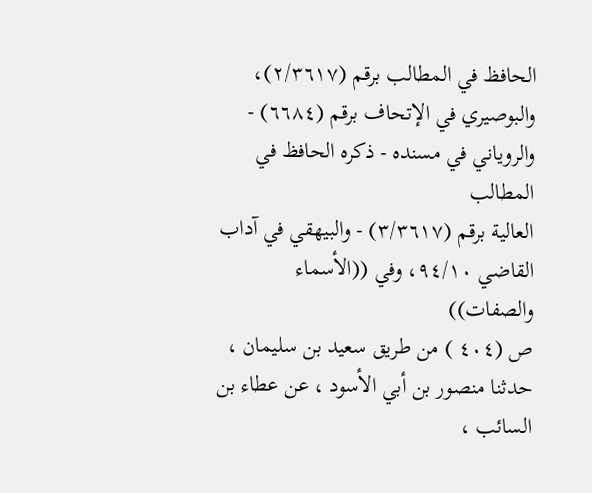الحافظ في المطالب برقم (٢/٣٦١٧)،
والبوصيري في الإتحاف برقم (٦٦٨٤) - والروياني في مسنده - ذكره الحافظ في المطالب
العالية برقم (٣/٣٦١٧) - والبيهقي في آداب القاضي ٩٤/١٠، وفي ((الأسماء والصفات))
ص (٤٠٤ ) من طريق سعيد بن سليمان ، حدثنا منصور بن أبي الأسود ، عن عطاء بن
السائب ،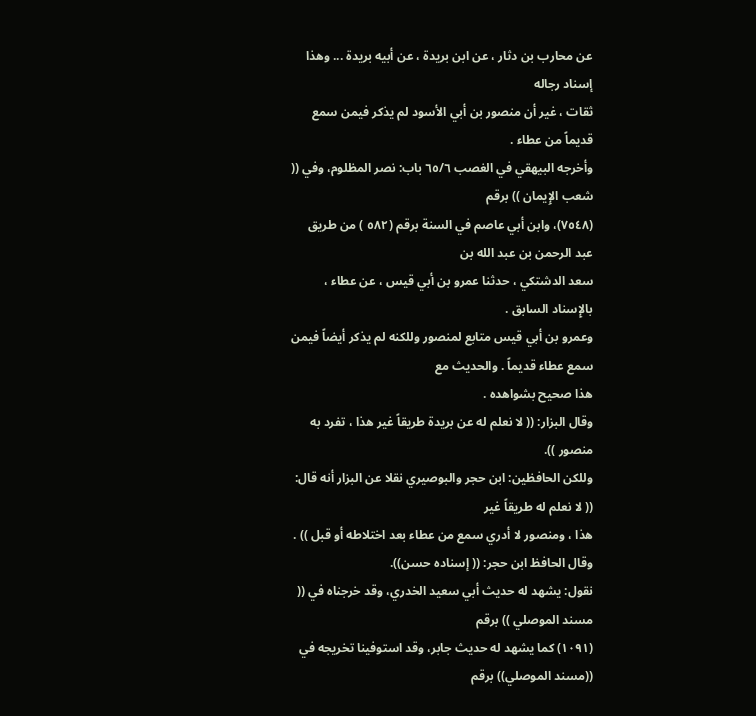عن محارب بن دثار ، عن ابن بريدة ، عن أبيه بريدة ... وهذا إسناد رجاله
ثقات ، غير أن منصور بن أبي الأسود لم يذكر فيمن سمع قديماً من عطاء .
وأخرجه البيهقي في الغصب ٦٥/٦ باب: نصر المظلوم، وفي (( شعب الإِيمان )) برقم
(٧٥٤٨)، وابن أبي عاصم في السنة برقم (٥٨٢ ) من طريق عبد الرحمن بن عبد الله بن
سعد الدشتكي ، حدثنا عمرو بن أبي قيس ، عن عطاء ، بالإِسناد السابق .
وعمرو بن أبي قيس متابع لمنصور وللكنه لم يذكر أيضاً فيمن سمع عطاء قديماً . والحديث مع
هذا صحيح بشواهده .
وقال البزار: (( لا نعلم له عن بريدة طريقاً غير هذا ، تفرد به منصور )).
وللكن الحافظين: ابن حجر والبوصيري نقلا عن البزار أنه قال: (( لا نعلم له طريقاً غير
هذا ، ومنصور لا أدري سمع من عطاء بعد اختلاطه أو قبل )) .
وقال الحافظ ابن حجر: (( إسناده حسن)).
نقول: يشهد له حديث أبي سعيد الخدري، وقد خرجناه في (( مسند الموصلي )) برقم
(١٠٩١) كما يشهد له حديث جابر، وقد استوفينا تخريجه في ((مسند الموصلي)) برقم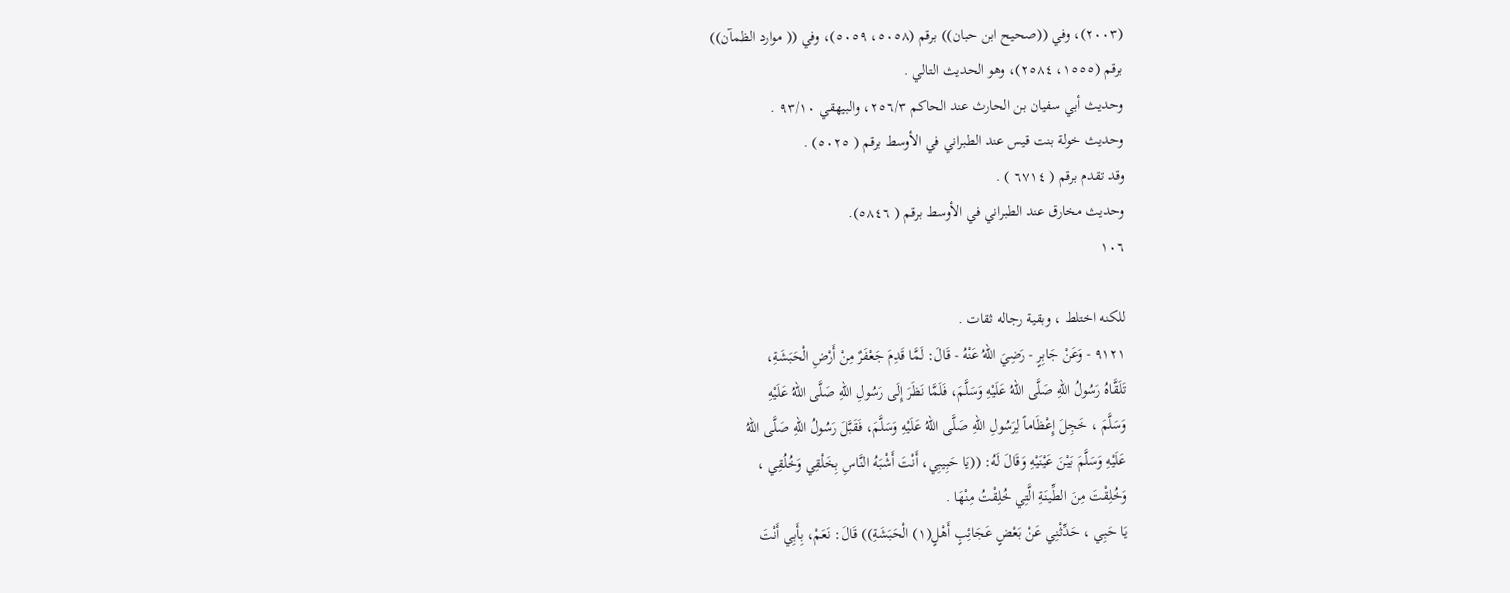(٢٠٠٣)، وفي ((صحيح ابن حبان)) برقم (٥٠٥٨، ٥٠٥٩)، وفي (( موارد الظمآن))
برقم (١٥٥٥، ٢٥٨٤)، وهو الحديث التالي .
وحديث أبي سفيان بن الحارث عند الحاكم ٢٥٦/٣، والبيهقي ٩٣/١٠ .
وحديث خولة بنت قيس عند الطبراني في الأوسط برقم ( ٥٠٢٥) .
وقد تقدم برقم ( ٦٧١٤ ) .
وحديث مخارق عند الطبراني في الأوسط برقم ( ٥٨٤٦).
١٠٦

للكنه اختلط ، وبقية رجاله ثقات .
٩١٢١ - وَعَنْ جَابِرٍ - رَضِيَ اللهُ عَنْهُ - قَالَ: لَمَّا قَدِمَ جَعْفَرٌ مِنْ أَرْضِ الْحَبَشَةِ،
تَلَقَّاهُ رَسُولُ اللهِ صَلَّى اللهُ عَلَيْهِ وَسَلَّمَ، فَلَمَّا نَظَرَ إِلَى رَسُولِ اللهِ صَلَّى اللهُ عَلَيْهِ
وَسَلَّمَ ، خَجِلَ إِعْظَاماً لِرَسُولِ اللهِ صَلَّى اللهُ عَلَيْهِ وَسَلَّمَ، فَقَبَّلَ رَسُولُ اللهِ صَلَّى اللهُ
عَلَيْهِ وَسَلَّمَ بَيْنَ عَيْنَيْهِ وَقَالَ لَهُ: ((يَا حَبِيبِي، أَنْتَ أَشْبَهُ النَّاسِ بِخَلْقِي وَخُلُقِي ،
وَخُلِقْتَ مِنَ الطِّينَةِ الَّتِي خُلِقْتُ مِنْهَا .
يَا حَبِي ، حَدِّثْنِي عَنْ بَعْضٍ عَجَائِبٍ أَهْلٍ(١) الْحَبَشَةِ)) قَالَ: نَعَمْ، بِأَبِي أَنْتَ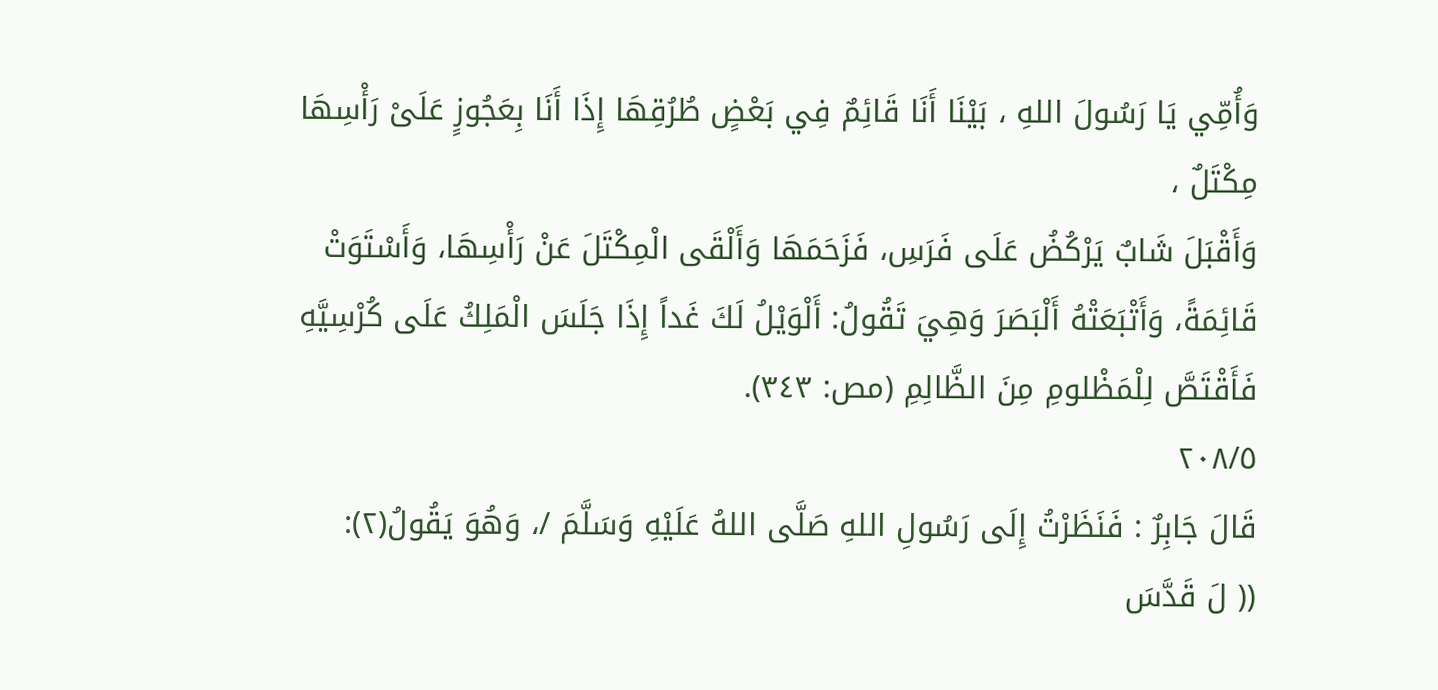وَأُمِّي يَا رَسُولَ اللهِ ، بَيْنَا أَنَا قَائِمٌ فِي بَعْضٍ طُرُقِهَا إِذَا أَنَا بِعَجُوزٍ عَلَىْ رَأْسِهَا مِكْتَلٌ ،
وَأَقْبَلَ شَابٌ يَرْكُضُ عَلَى فَرَسِ، فَزَحَمَهَا وَأَلْقَى الْمِكْتَلَ عَنْ رَأْسِهَا، وَأَسْتَوَتْ
قَائِمَةً، وَأَتْبَعَتْهُ أَلْبَصَرَ وَهِيَ تَقُولُ: أَلْوَيْلُ لَكَ غَداً إِذَا جَلَسَ الْمَلِكُ عَلَى كُرْسِيَّهِ
فَأَقْتَصَّ لِلْمَظْلومِ مِنَ الظَّالِمِ (مص: ٣٤٣).
٢٠٨/٥
قَالَ جَابِرٌ : فَنَظَرْتُ إِلَى رَسُولِ اللهِ صَلَّى اللهُ عَلَيْهِ وَسَلَّمَ /، وَهُوَ يَقُولُ(٢):
(( لَ قَدَّسَ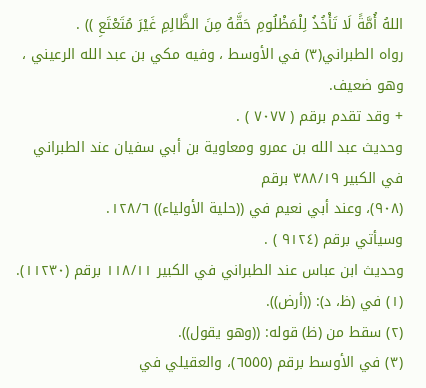اللهُ أُمَّةً لَا تَأْخُذُ لِلْمَظْلُومِ حَقَّهُ مِنَ الظَّالِمِ غَيْرَ مُتَعْتَعِ )) .
رواه الطبراني(٣) في الأوسط ، وفيه مكي بن عبد الله الرعيني ، وهو ضعيف.
+ وقد تقدم برقم ( ٧٠٧٧ ) .
وحديث عبد الله بن عمرو ومعاوية بن أبي سفيان عند الطبراني في الكبير ٣٨٨/١٩ برقم
(٩٠٨)، وعند أبي نعيم في ((حلية الأولياء)) ١٢٨/٦.
وسيأتي برقم (٩١٢٤ ) .
وحديث ابن عباس عند الطبراني في الكبير ١١٨/١١ برقم (١١٢٣٠).
(١) في (ظ، د): ((أرض)).
(٢) سقط من (ظ) قوله: ((وهو يقول)).
(٣) في الأوسط برقم (٦٥٥٥)، والعقيلي في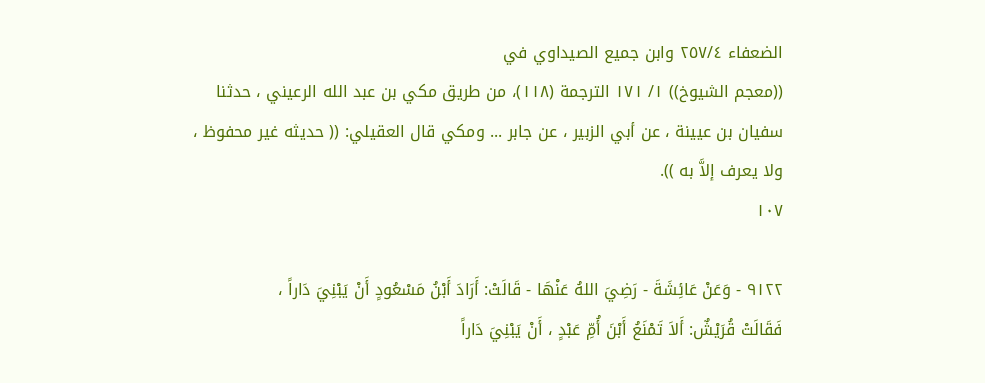الضعفاء ٢٥٧/٤ وابن جميع الصيداوي في
((معجم الشيوخ)) ١/ ١٧١ الترجمة (١١٨)، من طريق مكي بن عبد الله الرعيني ، حدثنا
سفيان بن عيينة ، عن أبي الزبير ، عن جابر ... ومكي قال العقيلي: (( حديثه غير محفوظ ،
ولا يعرف إلاَّ به )).
١٠٧

٩١٢٢ - وَعَنْ عَائِشَةَ - رَضِيَ اللهُ عَنْهَا - قَالَتْ: أَرَادَ أَبْنُ مَسْعُودٍ أَنْ يَبْنِيَ دَاراً ،
فَقَالَتْ قُرَيْشٌ: أَلاَ تَمْنَعُ أَبْنَ أُمِّ عَبْدٍ ، أَنْ يَبْنِيَ دَاراً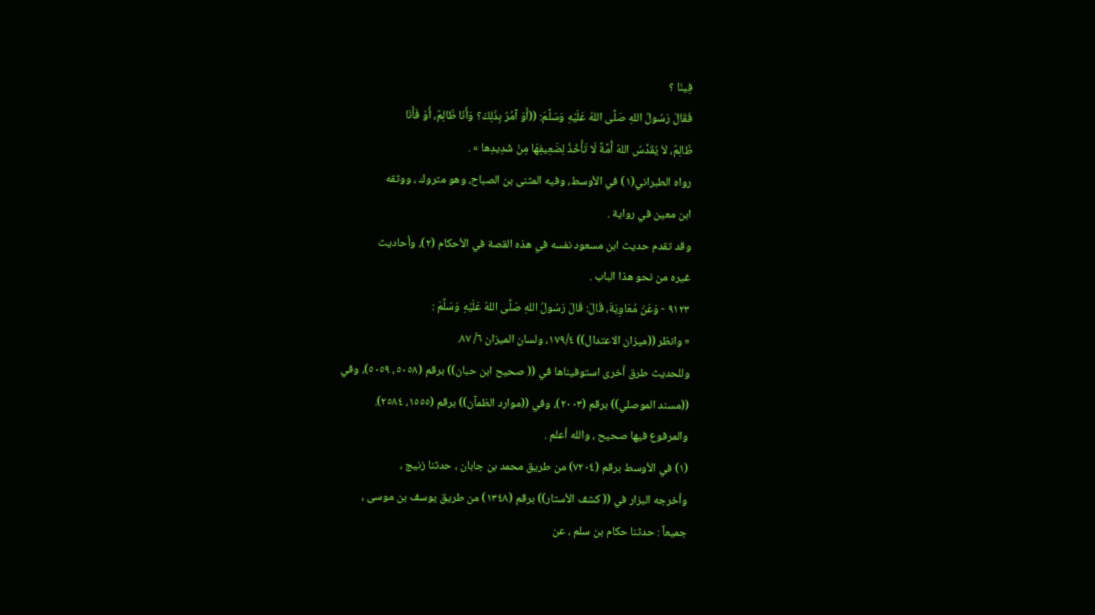فِينَا ؟
فَقَالَ رَسُولُ اللهِ صَلَّى اللهُ عَلَيْهِ وَسَلَّمَ: ((أَوَ آمُرُ بِذَلِكَ؟ وَأَنَا ظَالِمٌ، أَوْ فَأَنَا
ظَالِمٌ، لاَ يُقَدِّسُ اللهُ أُمَّةً لَا تَأْخُذُ لِضَعِيفِهَا مِنْ شَدِيدِها » .
رواه الطبراني(١) في الأوسط، وفيه المثنى بن الصباح، وهو متروك ، ووثقه
ابن معين في رواية .
وقد تقدم حديث ابن مسعود نفسه في هذه القصة في الأحكام (٢)، وأحاديث
غيره من نحو هذا الباب .
٩١٢٣ - وَعَنْ مُعَاوِيَةَ، قَالَ: قَالَ رَسُولُ اللهِ صَلَّى اللهُ عَلَيْهِ وَسَلَّمَ :
« وانظر ((ميزان الاعتدال)) ١٧٩/٤، ولسان الميزان ٦/ ٨٧.
وللحديث طرق أخرى استوفيناها في (( صحيح ابن حبان)) برقم (٥٠٥٨، ٥٠٥٩)، وفي
((مسند الموصلي)) برقم (٢٠٠٣)، وفي ((موارد الظمآن)) برقم (١٥٥٥، ٢٥٨٤).
والمرفوع فيها صحيح ، والله أعلم .
(١) في الأوسط برقم (٧٢٠٤) من طريق محمد بن جابان ، حدثنا زنيج ،
وأخرجه البزار في (( كشف الأستار)) برقم (١٣٤٨) من طريق يوسف بن موسى ،
جميعاً : حدثنا حكام بن سلم ، عن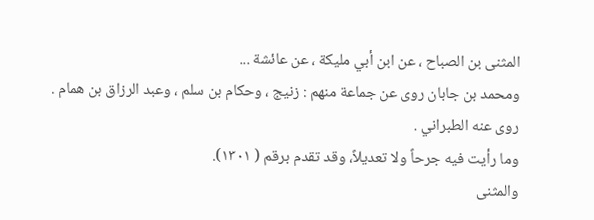المثنى بن الصباح ، عن ابن أبي مليكة ، عن عائشة ...
ومحمد بن جابان روى عن جماعة منهم : زنيج ، وحكام بن سلم ، وعبد الرزاق بن همام .
روى عنه الطبراني .
وما رأيت فيه جرحاً ولا تعديلاً، وقد تقدم برقم ( ١٣٠١).
والمثنى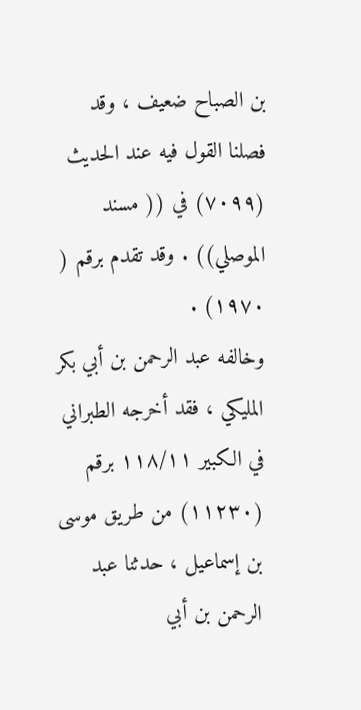بن الصباح ضعيف ، وقد فصلنا القول فيه عند الحديث (٧٠٩٩) في (( مسند
الموصلي)) . وقد تقدم برقم ( ١٩٧٠) .
وخالفه عبد الرحمن بن أبي بكر المليكي ، فقد أخرجه الطبراني في الكبير ١١٨/١١ برقم
(١١٢٣٠) من طريق موسى بن إسماعيل ، حدثنا عبد الرحمن بن أبي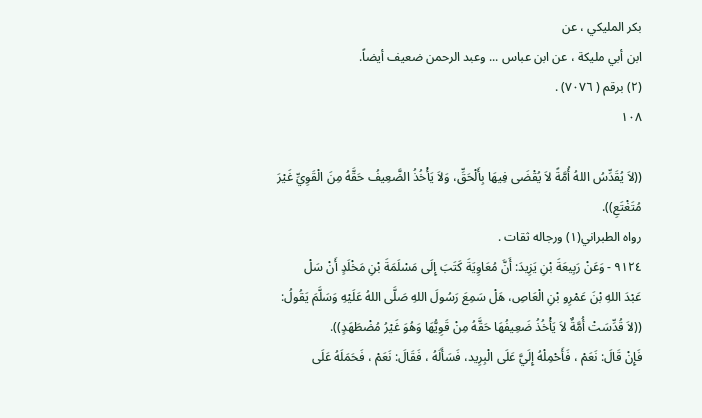بكر المليكي ، عن
ابن أبي مليكة ، عن ابن عباس ... وعبد الرحمن ضعيف أيضاً.
(٢) برقم ( ٧٠٧٦) .
١٠٨

((لاَ يُقَدِّسُ اللهُ أُمَّةً لاَ يُقْضَى فِيهَا بِأَلْحَقِّ، وَلاَ يَأْخُذُ الضَّعِيفُ حَقَّهُ مِنَ الْقَوِيِّ غَيْرَ
مُتَغْتَعِ)).
رواه الطبراني(١) ورجاله ثقات .
٩١٢٤ - وَعَنْ رَبِيعَةَ بْنِ يَزِيدَ: أَنَّ مُعَاوِيَةَ كَتَبَ إِلَى مَسْلَمَةَ بْنِ مَخْلَدٍ أَنْ سَلْ
عَبْدَ اللهِ بْنَ عَمْرِو بْنِ الْعَاصِ، هَلْ سَمِعَ رَسُولَ اللهِ صَلَّى اللهُ عَلَيْهِ وَسَلَّمَ يَقُولُ:
((لاَ قُدِّسَتْ أُمَّةٌ لاَ يَأْخُذُ ضَعِيفُهَا حَقَّهُ مِنْ قَوِيُّهَا وَهُوَ غَيْرُ مُضْطَهَدٍ)).
فَإِنْ قَالَ: نَعَمْ ، فَأَحْمِلْهُ إِلَيَّ عَلَى الْبِرِيد، فَسَأَلَهُ ، فَقَالَ: نَعَمْ ، فَحَمَلَهُ عَلَى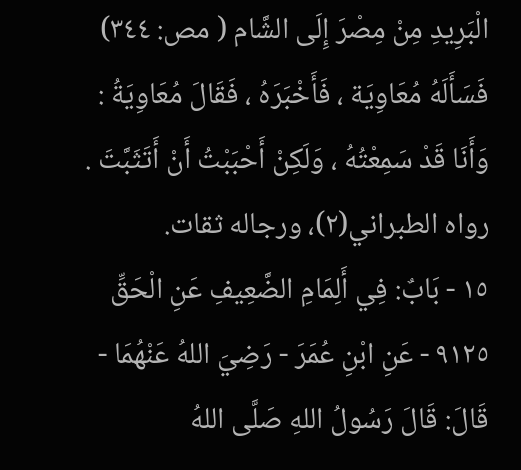الْبَرِيدِ مِنْ مِصْرَ إِلَى الشَّام ( مص: ٣٤٤) فَسَأَلَهُ مُعَاوِيَة ، فَأَخْبَرَهُ ، فَقَالَ مُعَاوِيَةُ :
وَأَنَا قَدْ سَمِعْتُهُ ، وَلَكِنْ أَحْبَبْتُ أَنْ أَتَثَبَّتَ .
رواه الطبراني(٢)، ورجاله ثقات.
١٥ - بَابٌ: فِي أَلِمَامِ الضَّعِيفِ عَنِ الْحَقِّ
٩١٢٥ - عَنِ ابْنِ عُمَرَ - رَضِيَ اللهُ عَنْهُمَا - قَالَ: قَالَ رَسُولُ اللهِ صَلَّى اللهُ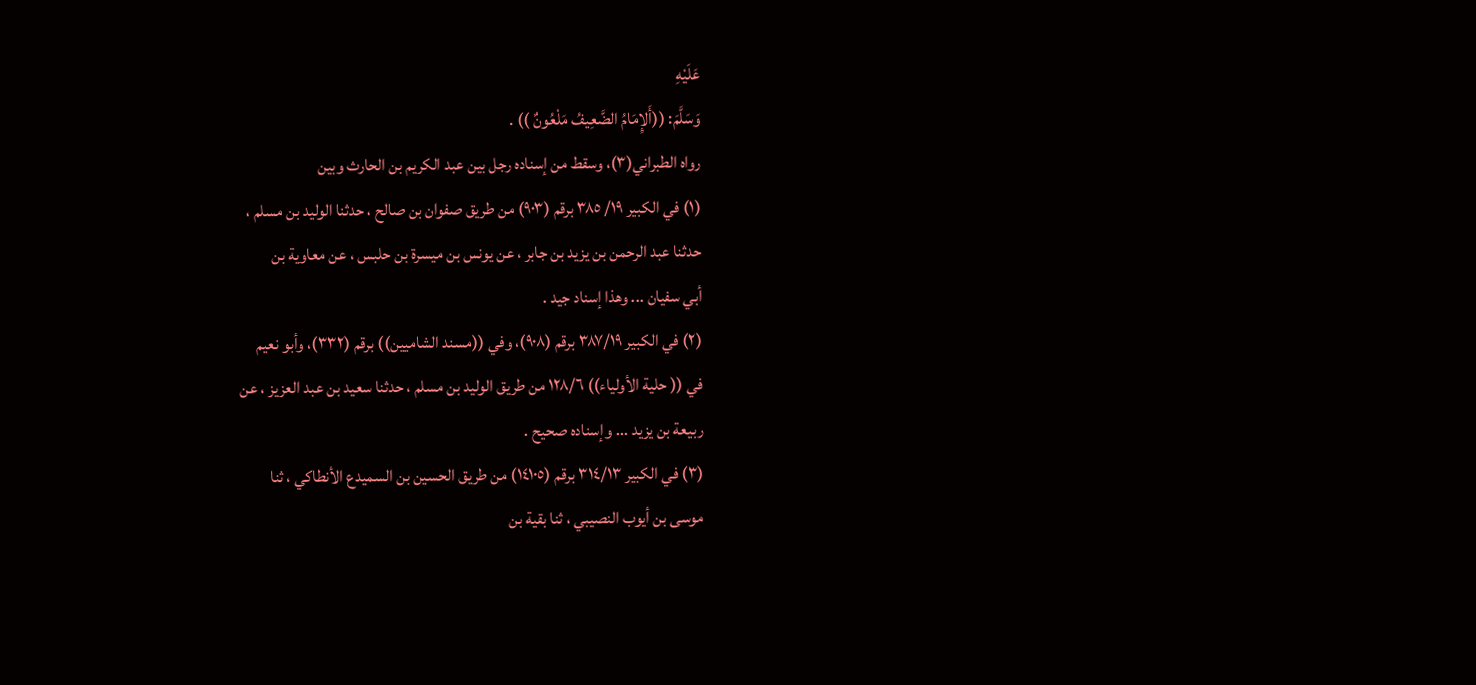عَلَيْهِ
وَسَلَّمَ: ((أَلإِمَامُ الضَّعِيفُ مَلْعُونٌ )) .
رواه الطبراني(٣)، وسقط من إسناده رجل بين عبد الكريم بن الحارث وبين
(١) في الكبير ١٩/ ٣٨٥ برقم (٩٠٣) من طريق صفوان بن صالح ، حدثنا الوليد بن مسلم ،
حدثنا عبد الرحمن بن يزيد بن جابر ، عن يونس بن ميسرة بن حلبس ، عن معاوية بن
أبي سفيان ... وهذا إسناد جيد .
(٢) في الكبير ٣٨٧/١٩ برقم (٩٠٨)، وفي ((مسند الشاميين)) برقم (٣٣٢)، وأبو نعيم
في (( حلية الأولياء)) ١٢٨/٦ من طريق الوليد بن مسلم ، حدثنا سعيد بن عبد العزيز ، عن
ربيعة بن يزيد ... وإسناده صحيح .
(٣) في الكبير ٣١٤/١٣ برقم (١٤١٠٥) من طريق الحسين بن السميدع الأنطاكي ، ثنا
موسى بن أيوب النصيبي ، ثنا بقية بن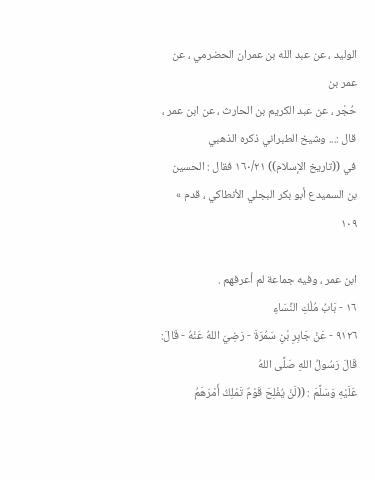الوليد ، عن عبد الله بن عمران الحضرمي ، عن عمر بن
حُجْر ، عن عبد الكريم بن الحارث ، عن ابن عمر ، قال :... وشيخ الطبراني ذكره الذهبي
في ((تاريخ الإسلام)) ١٦٠/٢١ فقال : الحسين بن السميدع أبو بكر البجلي الأنطاكي ، قدم »
١٠٩

ابن عمر ، وفيه جماعة لم أعرفهم .
١٦ - بَابُ مُلْكِ النِّسَاءِ
٩١٢٦ - عَنْ جَابِرِ بْنِ سَمُرَةَ - رَضِيَ اللهُ عَنْهُ - قَالَ: قَالَ رَسُولُ اللهِ صَلَّى اللهُ
عَلَيْهِ وَسَلَّمَ : ((لَنْ يُفْلِحَ قَوْمٌ تَمْلِكُ أَمْرَهَمُ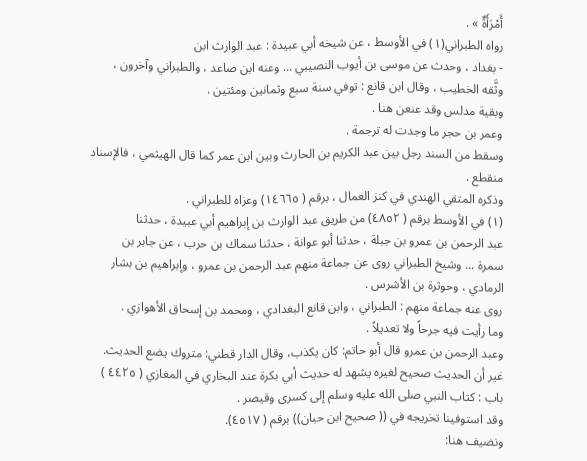أَمْرَأَةٌ » .
رواه الطبراني(١) في الأوسط ، عن شيخه أبي عبيدة : عبد الوارث ابن
- بغداد ، وحدث عن موسى بن أيوب النصيبي ... وعنه ابن صاعد ، والطبراني وآخرون ،
وثَّقه الخطيب ، وقال ابن قانع : توفي سنة سبع وثمانين ومئتين .
وبقية مدلس وقد عنعن هنا .
وعمر بن حجر ما وجدت له ترجمة .
وسقط من السند رجل بين عبد الكريم بن الحارث وبين ابن عمر كما قال الهيثمي ، فالإسناد
منقطع .
وذكره المتقي الهندي في كنز العمال ، برقم ( ١٤٦٦٥) وعزاه للطبراني .
(١) في الأوسط برقم ( ٤٨٥٢) من طريق عبد الوارث بن إبراهيم أبي عبيدة ، حدثنا
عبد الرحمن بن عمرو بن جبلة ، حدثنا أبو عوانة ، حدثنا سماك بن حرب ، عن جابر بن
سمرة ... وشيخ الطبراني روى عن جماعة منهم عبد الرحمن بن عمرو ، وإبراهيم بن بشار
الرمادي ، وحوثرة بن الأشرس .
روى عنه جماعة منهم : الطبراني ، وابن قانع البغدادي ، ومحمد بن إسحاق الأهوازي .
وما رأيت فيه جرحاً ولا تعديلاً .
وعبد الرحمن بن عمرو قال أبو حاتم: كان يكذب، وقال الدار قطني: متروك يضع الحديث.
غير أن الحديث صحيح لغيره يشهد له حديث أبي بكرة عند البخاري في المغازي ( ٤٤٢٥ )
باب : كتاب النبي صلى الله عليه وسلم إلى كسرى وقيصر .
وقد استوفينا تخريجه في (( صحيح ابن حبان)) برقم ( ٤٥١٧).
ونضيف هنا: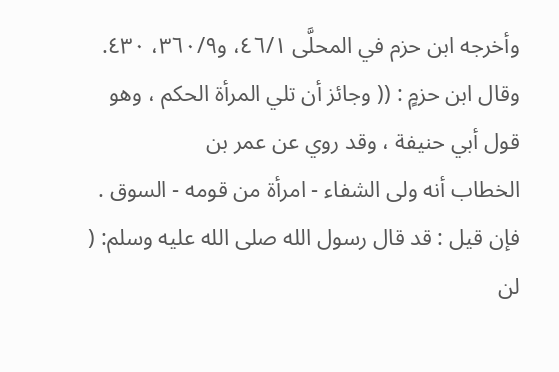وأخرجه ابن حزم في المحلَّى ٤٦/١، و٣٦٠/٩، ٤٣٠.
وقال ابن حزمٍ : (( وجائز أن تلي المرأة الحكم ، وهو قول أبي حنيفة ، وقد روي عن عمر بن
الخطاب أنه ولى الشفاء - امرأة من قومه - السوق .
فإن قيل : قد قال رسول الله صلى الله عليه وسلم: ( لن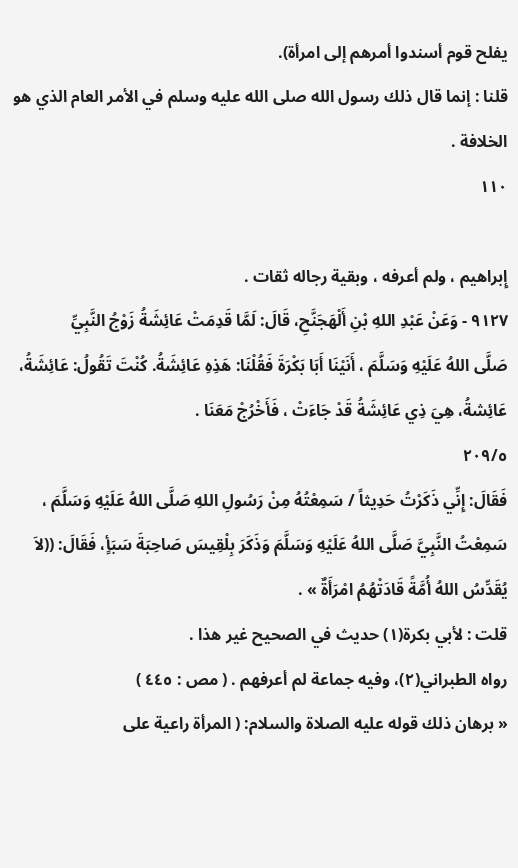يفلح قوم أسندوا أمرهم إلى امرأة).
قلنا : إنما قال ذلك رسول الله صلى الله عليه وسلم في الأمر العام الذي هو الخلافة .
١١٠

إِبراهيم ، ولم أعرفه ، وبقية رجاله ثقات .
٩١٢٧ - وَعَنْ عَبْدِ اللهِ بْنِ أَلْهَجَنَّحِ، قَالَ: لَمَّا قَدِمَتْ عَائِشَةُ زَوْجُ النَّبِيِّ
صَلَّى اللهُ عَلَيْهِ وَسَلَّمَ ، أَنَيْنَا أَبَا بَكْرَةَ فَقُلْنَا: هَذِهِ عَائِشَةُ. كُنْتَ تَقُولُ: عَائِشَةُ،
عَائِشةُ، هِيَ ذِي عَائِشَةُ قَدْ جَاءَتْ ، فَأَخْرُجْ مَعَنَا .
٢٠٩/٥
فَقَالَ: إِنِّي ذَكَرْتُ حَدِيثاً / سَمِعْتُهُ مِنْ رَسُولِ اللهِ صَلَّى اللهُ عَلَيْهِ وَسَلَّمَ ،
سَمِعْتُ النَّبِيَّ صَلَّى اللهُ عَلَيْهِ وَسَلَّمَ وَذَكَرَ بِلْقِيسَ صَاحِبَةَ سَبَأٍ، فَقَالَ: ((لاَ
يُقَدِّسُ اللهُ أُمَّةً قَادَتْهُمُ امْرَأَةٌ » .
قلت : لأبي بكرة(١) حديث في الصحيح غير هذا .
رواه الطبراني(٢)، وفيه جماعة لم أعرفهم . ( مص : ٤٤٥ )
« برهان ذلك قوله عليه الصلاة والسلام: ( المرأة راعية على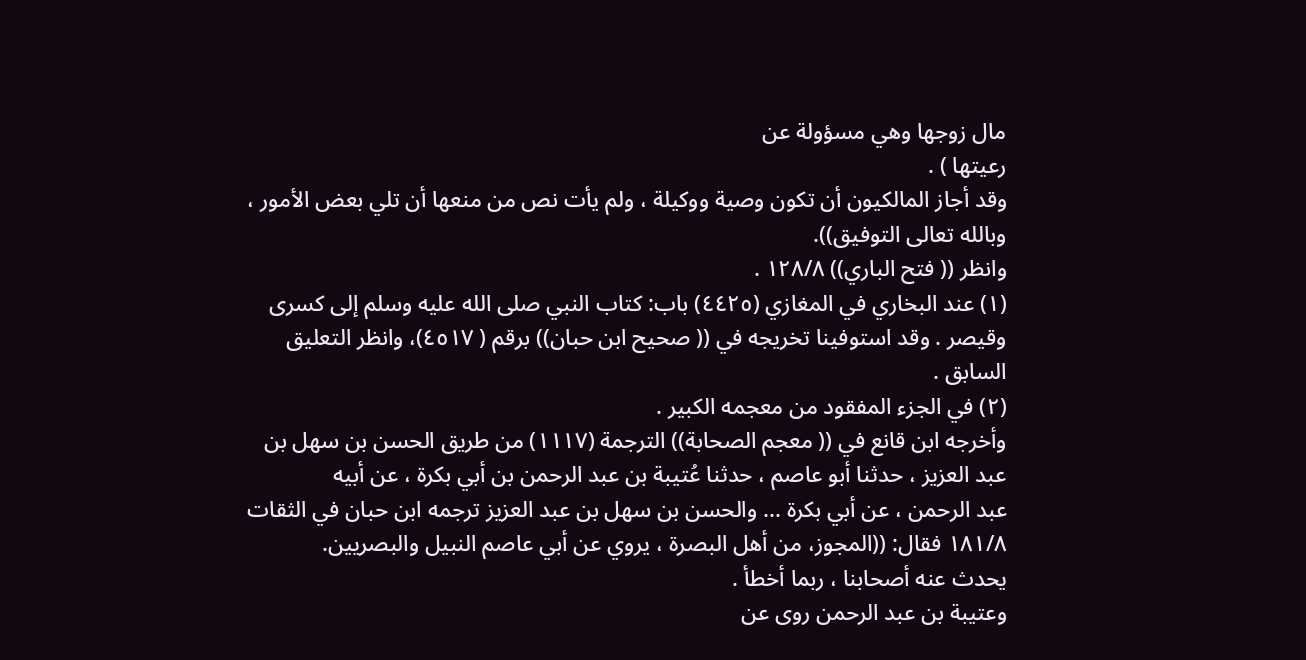مال زوجها وهي مسؤولة عن
رعيتها ) .
وقد أجاز المالكيون أن تكون وصية ووكيلة ، ولم يأت نص من منعها أن تلي بعض الأمور ،
وبالله تعالى التوفيق)).
وانظر (( فتح الباري)) ١٢٨/٨ .
(١) عند البخاري في المغازي (٤٤٢٥) باب: كتاب النبي صلى الله عليه وسلم إلى كسرى
وقيصر . وقد استوفينا تخريجه في (( صحيح ابن حبان)) برقم ( ٤٥١٧)، وانظر التعليق
السابق .
(٢) في الجزء المفقود من معجمه الكبير .
وأخرجه ابن قانع في (( معجم الصحابة)) الترجمة (١١١٧) من طريق الحسن بن سهل بن
عبد العزيز ، حدثنا أبو عاصم ، حدثنا عُتيبة بن عبد الرحمن بن أبي بكرة ، عن أبيه
عبد الرحمن ، عن أبي بكرة ... والحسن بن سهل بن عبد العزيز ترجمه ابن حبان في الثقات
١٨١/٨ فقال: ((المجوز، من أهل البصرة ، يروي عن أبي عاصم النبيل والبصريين.
يحدث عنه أصحابنا ، ربما أخطأ .
وعتيبة بن عبد الرحمن روى عن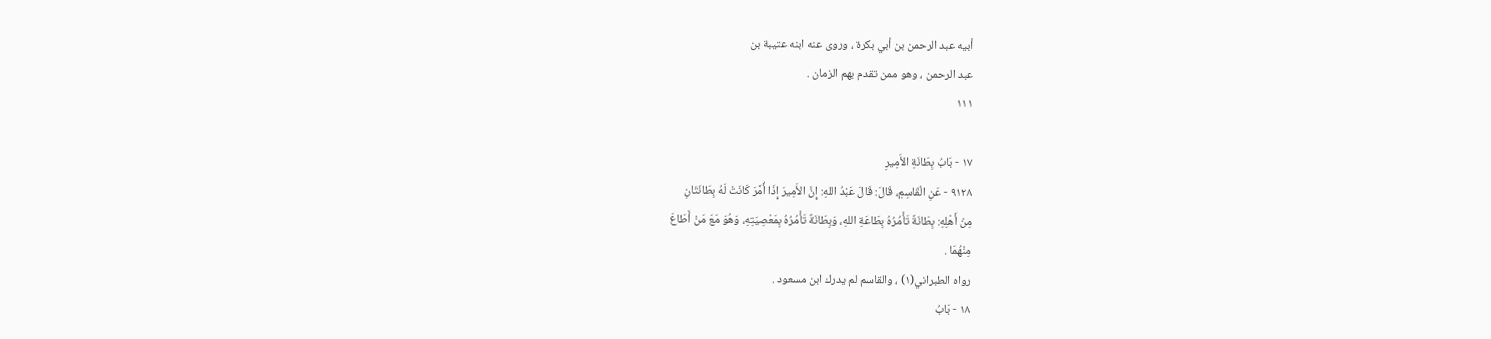أبيه عبد الرحمن بن أبي بكرة ، وروى عنه ابنه عتيبة بن
عبد الرحمن ، وهو ممن تقدم بهم الزمان .
١١١

١٧ - بَابُ بِطَانَةِ الأَمِيرِ
٩١٢٨ - عَنِ الْقَاسِمِ، قَالَ: قَالَ عَبْدُ اللهِ: إِنَّ الأَمِيرَ إِذَا أُمَّرَ كَانَتْ لَهُ بِطَانَتَانِ
مِنْ أَهْلِهِ: بِطَانَةٌ تَأْمُرُهُ بِطَاعَةِ اللهِ، وَبِطَانَةٌ تَأْمُرُهُ بِمَعْصِيَتِهِ، وَهُوَ مَعَ مَنْ أَطَاعَ
مِنْهُمَا .
رواه الطبراني(١) ، والقاسم لم يدرك ابن مسعود .
١٨ - بَابُ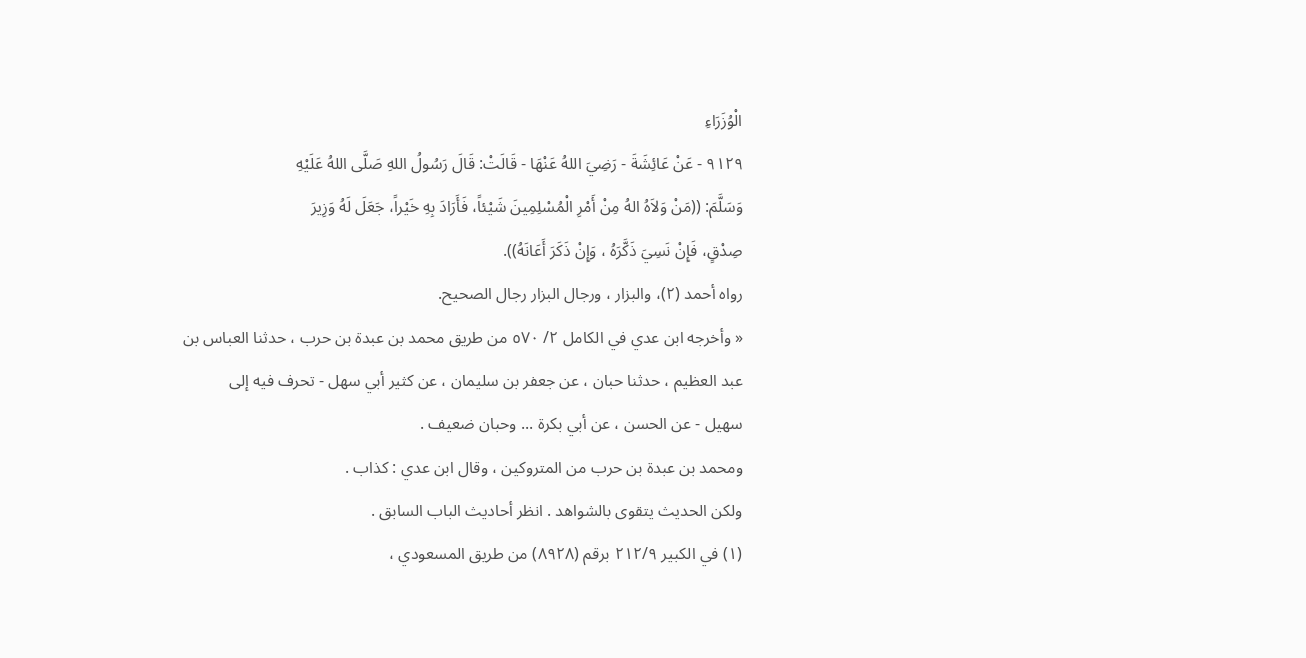الْوُزَرَاءِ
٩١٢٩ - عَنْ عَائِشَةَ - رَضِيَ اللهُ عَنْهَا - قَالَتْ: قَالَ رَسُولُ اللهِ صَلَّى اللهُ عَلَيْهِ
وَسَلَّمَ: ((مَنْ وَلاَهُ الهُ مِنْ أَمْرِ الْمُسْلِمِينَ شَيْئاً، فَأَرَادَ بِهِ خَيْراً، جَعَلَ لَهُ وَزِيرَ
صِدْقٍ، فَإِنْ نَسِيَ ذَكَّرَهُ ، وَإِنْ ذَكَرَ أَعَانَهُ)).
رواه أحمد (٢)، والبزار ، ورجال البزار رجال الصحيح.
« وأخرجه ابن عدي في الكامل ٢/ ٥٧٠ من طريق محمد بن عبدة بن حرب ، حدثنا العباس بن
عبد العظيم ، حدثنا حبان ، عن جعفر بن سليمان ، عن كثير أبي سهل - تحرف فيه إلى
سهيل - عن الحسن ، عن أبي بكرة ... وحبان ضعيف .
ومحمد بن عبدة بن حرب من المتروكين ، وقال ابن عدي : كذاب .
ولكن الحديث يتقوى بالشواهد . انظر أحاديث الباب السابق .
(١) في الكبير ٢١٢/٩ برقم (٨٩٢٨) من طريق المسعودي ،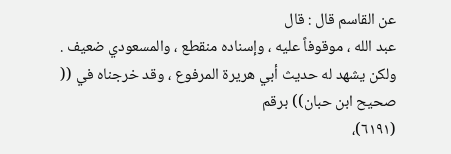عن القاسم قال : قال
عبد الله ، موقوفاً عليه ، وإسناده منقطع ، والمسعودي ضعيف .
ولكن يشهد له حديث أبي هريرة المرفوع ، وقد خرجناه في (( صحيح ابن حبان)) برقم
(٦١٩١)،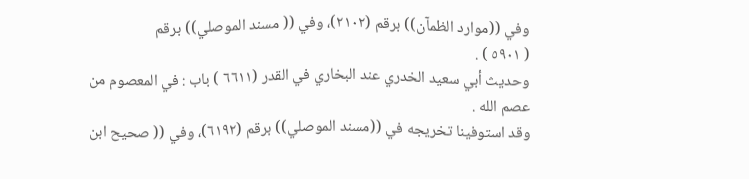وفي ((موارد الظمآن)) برقم (٢١٠٢)، وفي (( مسند الموصلي)) برقم
( ٥٩٠١ ) .
وحديث أبي سعيد الخدري عند البخاري في القدر (٦٦١١ ) باب : في المعصوم من
عصم الله .
وقد استوفينا تخريجه في ((مسند الموصلي)) برقم (٦١٩٢)، وفي (( صحيح ابن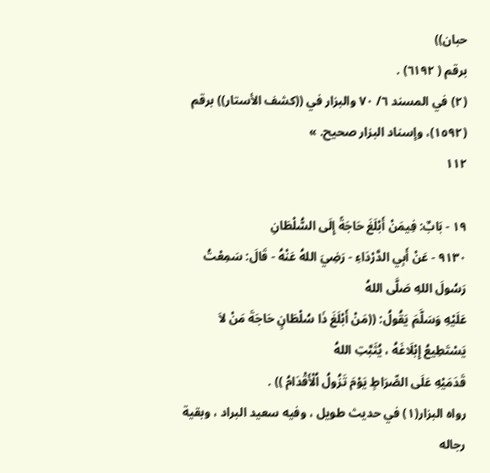حبان))
برقم ( ٦١٩٢) .
(٢) في المسند ٦/ ٧٠ والبزار في ((كشف الأستار)) برقم (١٥٩٢)، وإسناد البزار صحيح. »
١١٢

١٩ - بَابٌ: فِيمَنْ أَبْلَغَ حَاجَةً إِلَى السُّلْطَانِ
٩١٣٠ - عَنْ أَبِي الدَّرْدَاءِ - رَضِيَ اللهُ عَنْهُ - قَالَ: سَمِعْتُ رَسُولَ اللهِ صَلَّى اللهُ
عَلَيْهِ وَسَلَّمَ يَقُولُ: ((مَنْ أَبْلَغَ ذَا سُلْطَانٍ حَاجَةَ مَنْ لاَ يَسْتَطِيعُ إِبْلَاغَهُ ، يُثَبَّتِ اللهُ
قَدَمَيْهِ عَلَى الصِّرَاطٍ يَوْمَ تَزُولُ اُلْأَقْدَامُ )) .
رواه البزار(١) في حديث طويل ، وفيه سعيد البراد ، وبقية رجاله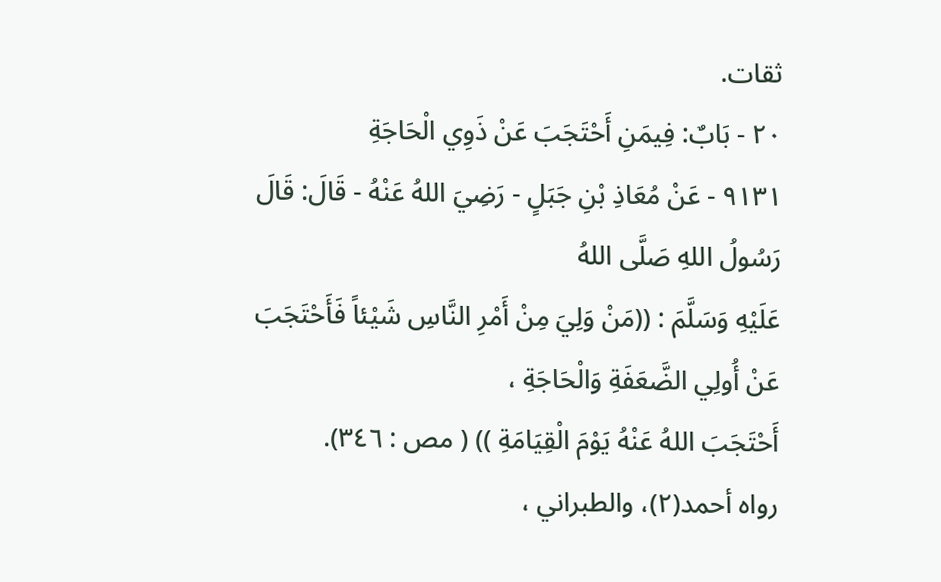ثقات.
٢٠ - بَابٌ: فِيمَنِ أَحْتَجَبَ عَنْ ذَوِي الْحَاجَةِ
٩١٣١ - عَنْ مُعَاذِ بْنِ جَبَلٍ - رَضِيَ اللهُ عَنْهُ - قَالَ: قَالَ رَسُولُ اللهِ صَلَّى اللهُ
عَلَيْهِ وَسَلَّمَ : ((مَنْ وَلِيَ مِنْ أَمْرِ النَّاسِ شَيْئاً فَأَحْتَجَبَ عَنْ أُولِي الضَّعَفَةِ وَالْحَاجَةِ ،
أَحْتَجَبَ اللهُ عَنْهُ يَوْمَ الْقِيَامَةِ )) ( مص : ٣٤٦).
رواه أحمد(٢)، والطبراني ،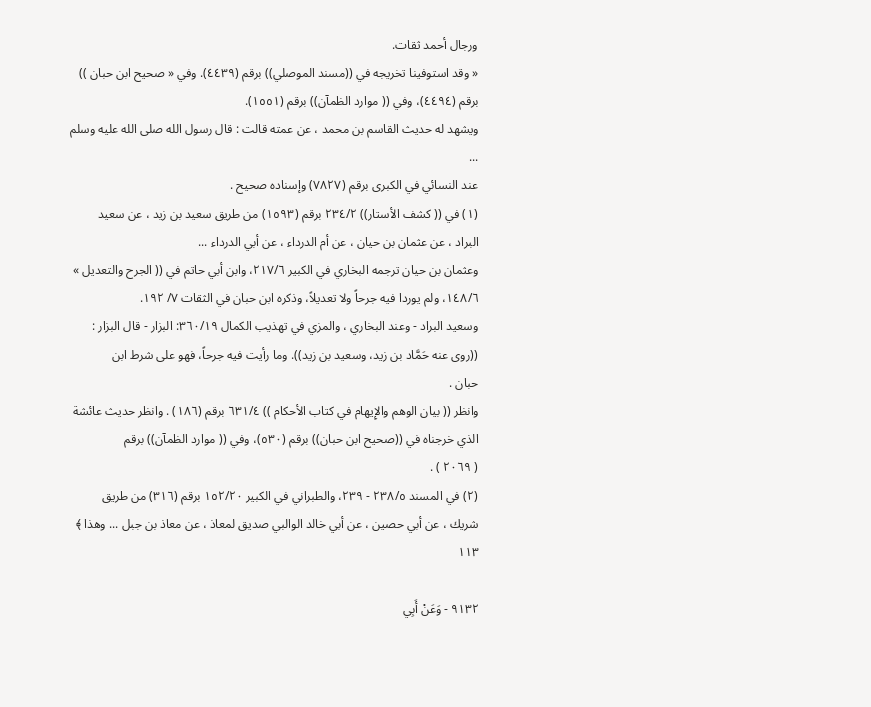ورجال أحمد ثقات.
« وقد استوفينا تخريجه في ((مسند الموصلي)) برقم (٤٤٣٩). وفي « صحيح ابن حبان ))
برقم (٤٤٩٤)، وفي (( موارد الظمآن)) برقم (١٥٥١).
ويشهد له حديث القاسم بن محمد ، عن عمته قالت : قال رسول الله صلى الله عليه وسلم ...
عند النسائي في الكبرى برقم (٧٨٢٧) وإسناده صحيح .
(١) في (( كشف الأستار)) ٢٣٤/٢ برقم (١٥٩٣) من طريق سعيد بن زيد ، عن سعيد
البراد ، عن عثمان بن حيان ، عن أم الدرداء ، عن أبي الدرداء ...
وعثمان بن حيان ترجمه البخاري في الكبير ٢١٧/٦، وابن أبي حاتم في (( الجرح والتعديل »
١٤٨/٦، ولم يوردا فيه جرحاً ولا تعديلاً، وذكره ابن حبان في الثقات ٧/ ١٩٢.
وسعيد البراد - وعند البخاري ، والمزي في تهذيب الكمال ٣٦٠/١٩: البزار - قال البزار :
((روى عنه حَمَّاد بن زيد، وسعيد بن زيد)). وما رأيت فيه جرحاً، فهو على شرط ابن
حبان .
وانظر (( بيان الوهم والإِيهام في كتاب الأحكام )) ٦٣١/٤ برقم (١٨٦) . وانظر حديث عائشة
الذي خرجناه في ((صحيح ابن حبان)) برقم (٥٣٠)، وفي (( موارد الظمآن)) برقم
( ٢٠٦٩ ) .
(٢) في المسند ٢٣٨/٥ - ٢٣٩، والطبراني في الكبير ١٥٢/٢٠ برقم (٣١٦) من طريق
شريك ، عن أبي حصين ، عن أبي خالد الوالبي صديق لمعاذ ، عن معاذ بن جبل ... وهذا ﴾
١١٣

٩١٣٢ - وَعَنْ أَبِي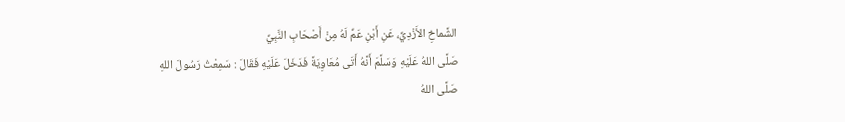الشَّماخِ الأَزْدِيِّ، عَنِ أَبْنِ عَمِّ لَهُ مِنْ أَصْحَابِ النَّبِيِّ
صَلَّى اللهُ عَلَيْهِ وَسَلَّمَ أَنَّهُ أَتَى مُعَاوِيَةً فَدَخَلَ عَلَيْهِ فَقَالَ : سَمِعْتُ رَسُولَ اللهِ
صَلَّى اللهُ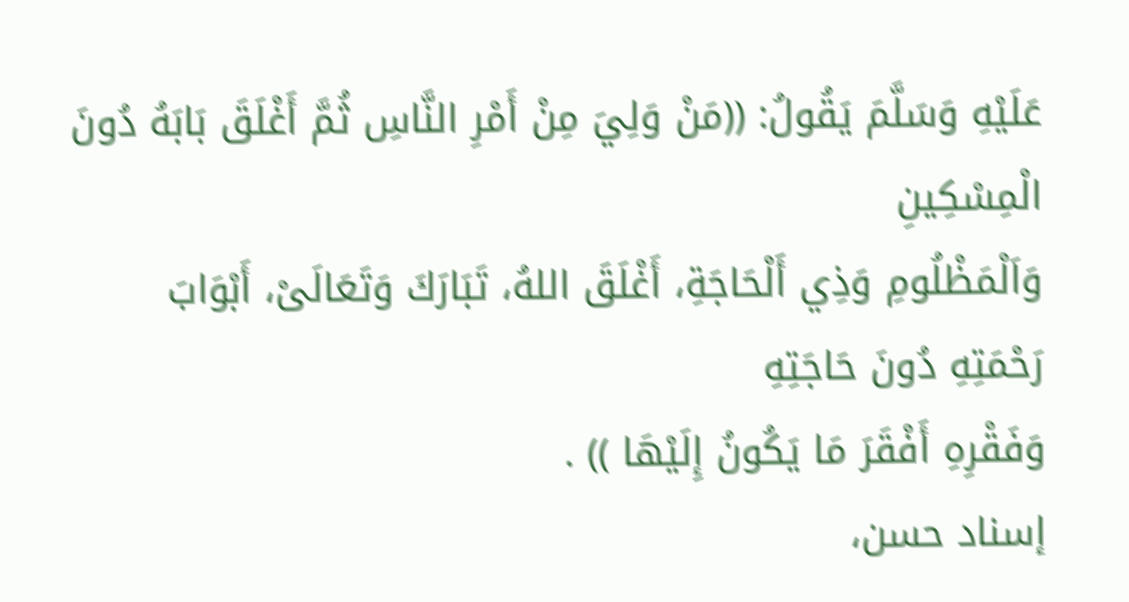عَلَيْهِ وَسَلَّمَ يَقُولُ: ((مَنْ وَلِيَ مِنْ أَمْرِ النَّاسِ ثُمَّ أَغْلَقَ بَابَهُ دُونَ الْمِسْكِينِ
وَاَلْمَظْلُومِ وَذِي أَلْحَاجَةِ، أَغْلَقَ اللهُ، تَبَارَكَ وَتَعَالَىْ، أَبْوَابَ رَحْمَتِهِ دُونَ حَاجَتِهِ
وَفَقْرِهِ أَفْقَرَ مَا يَكُونُ إِلَيْهَا )) .
إسناد حسن،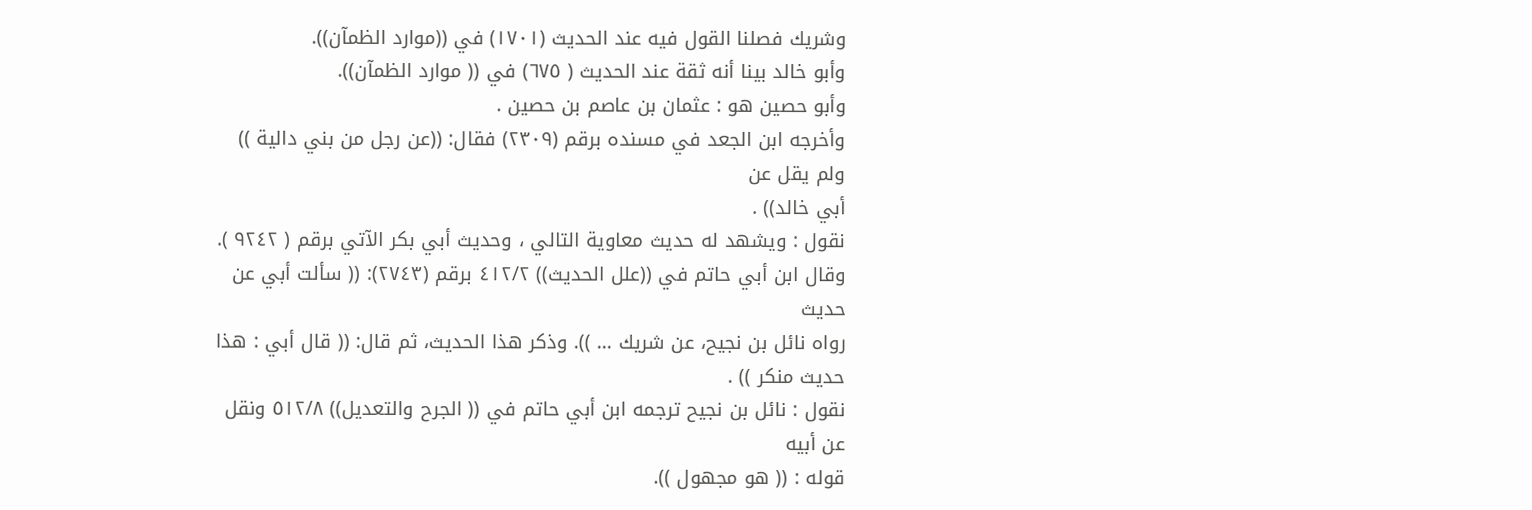وشريك فصلنا القول فيه عند الحديث (١٧٠١) في ((موارد الظمآن)).
وأبو خالد بينا أنه ثقة عند الحديث ( ٦٧٥) في (( موارد الظمآن)).
وأبو حصين هو : عثمان بن عاصم بن حصين .
وأخرجه ابن الجعد في مسنده برقم (٢٣٠٩) فقال: ((عن رجل من بني دالية )) ولم يقل عن
أبي خالد)) .
نقول : ويشهد له حديث معاوية التالي ، وحديث أبي بكر الآتي برقم ( ٩٢٤٢ ).
وقال ابن أبي حاتم في ((علل الحديث)) ٤١٢/٢ برقم (٢٧٤٣): (( سألت أبي عن حديث
رواه نائل بن نجيح، عن شريك ... )). وذكر هذا الحديث، ثم قال: (( قال أبي : هذا
حدیث منکر )) .
نقول : نائل بن نجيح ترجمه ابن أبي حاتم في (( الجرح والتعديل)) ٥١٢/٨ ونقل عن أبيه
قوله : (( هو مجهول )).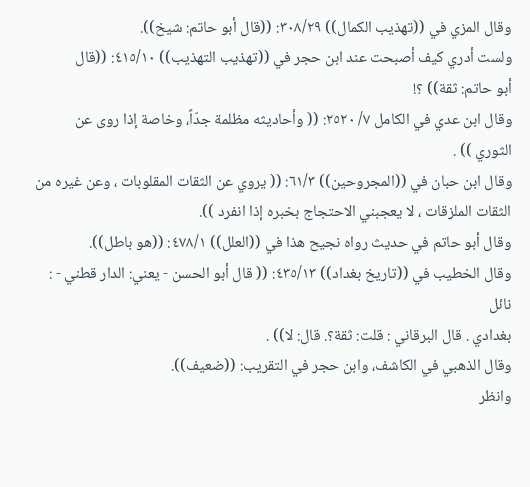وقال المزي في ((تهذيب الكمال)) ٣٠٨/٢٩: ((قال أبو حاتم: شيخ)).
ولست أدري كيف أصبحت عند ابن حجر في ((تهذيب التهذيب)) ٤١٥/١٠: ((قال
أبو حاتم: ثقة)) ؟!
وقال ابن عدي في الكامل ٧/ ٢٥٢٠: (( وأحاديثه مظلمة جدّاً، وخاصة إذا روى عن
الثوري )) .
وقال ابن حبان في ((المجروحين)) ٦١/٣: (( يروي عن الثقات المقلوبات ، وعن غيره من
الثقات الملزقات ، لا يعجبني الاحتجاج بخبره إذا انفرد )).
وقال أبو حاتم في حديث رواه نجيح هذا في ((العلل)) ٤٧٨/١: ((هو باطل)).
وقال الخطيب في ((تاريخ بغداد)) ٤٣٥/١٣: (( قال أبو الحسن - يعني: الدار قطني - : نائل
بغدادي . قال البرقاني : قلت: ثقة؟. قال: لا)) .
وقال الذهبي في الكاشف، وابن حجر في التقريب: ((ضعيف)).
وانظر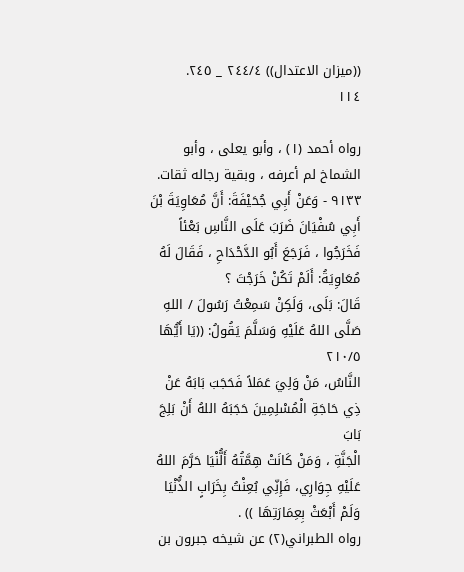((ميزان الاعتدال)) ٢٤٤/٤ _ ٢٤٥.
١١٤

رواه أحمد (١) ، وأبو يعلى ، وأبو الشماخ لم أعرفه ، وبقية رجاله ثقات.
٩١٣٣ - وَعَنْ أَبِي جُحَيْفَةَ: أَنَّ مُعَاوِيَةَ بْنَ أَبِي سُفْيَانَ ضَرَبَ عَلَى النَّاسِ بَعْئاً
فَخَرَجُوا ، فَرَجَعَ أَبُو الدَّحْدَاحِ ، فَقَالَ لَهُ مُعَاوِيَةُ: أَلَمْ تَكُنْ خَرَجْتَ ؟
قَالَ: بَلَى، وَلَكِنْ سَمِعْتُ رَسُولَ / اللهِ صَلَّى اللهُ عَلَيْهِ وَسَلَّمَ يَقُولُ: ((يَا أَيُّهَا ٢١٠/٥
النَّاسُ، مَنْ وَلِيَ عَمَلاً فَحَجَبَ بَابَهُ عَنْ ذِي حَاجَةِ الْمُسْلِمِينَ حَجَبَهُ اللهُ أَنْ بَلِجَ بَابَ
الْجَنَّةِ ، وَمَنْ كَانَتْ هِمَّتُهُ أَلُّنْيَا حَرَّمَ اللهُ عَلَيْهِ جِوَارِي، فَإِنِّي بُعِنْتُ بِخَرَابٍ الذُّنْيَا
وَلَمْ أَبْعَثْ بِعِمَارَتِهَا )) .
رواه الطبراني(٢) عن شيخه جبرون بن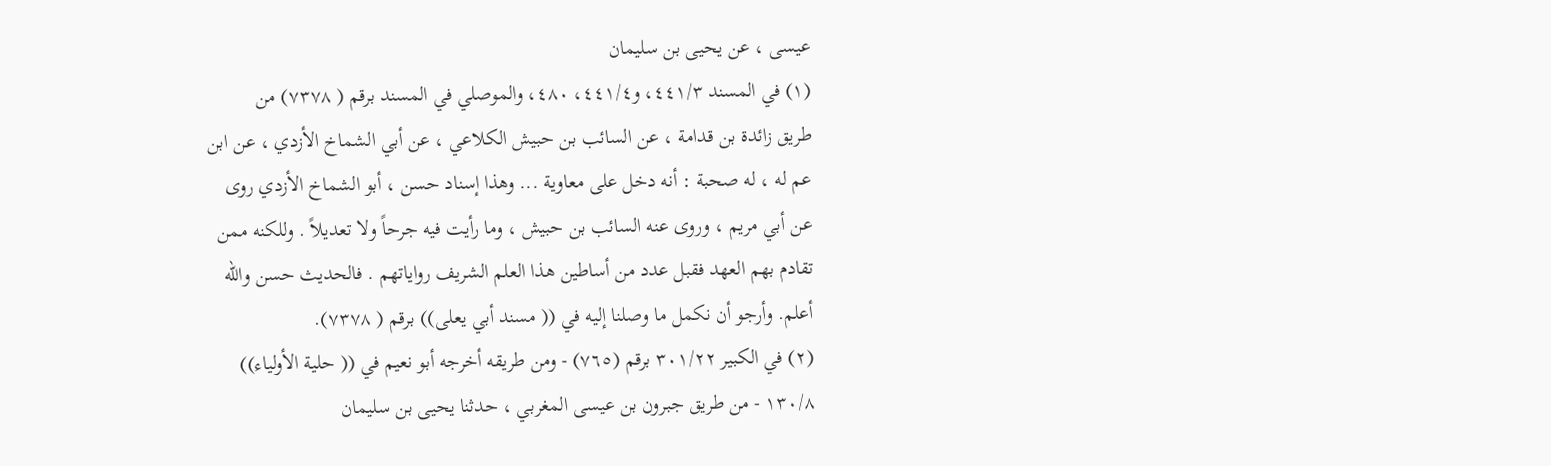عيسى ، عن يحيى بن سليمان
(١) في المسند ٤٤١/٣، و٤٤١/٤، ٤٨٠، والموصلي في المسند برقم ( ٧٣٧٨) من
طريق زائدة بن قدامة ، عن السائب بن حبيش الكلاعي ، عن أبي الشماخ الأزدي ، عن ابن
عم له ، له صحبة : أنه دخل على معاوية ... وهذا إسناد حسن ، أبو الشماخ الأزدي روى
عن أبي مريم ، وروى عنه السائب بن حبيش ، وما رأيت فيه جرحاً ولا تعديلاً . وللكنه ممن
تقادم بهم العهد فقبل عدد من أساطين هذا العلم الشريف رواياتهم . فالحديث حسن والله
أعلم. وأرجو أن نكمل ما وصلنا إليه في (( مسند أبي يعلى)) برقم ( ٧٣٧٨).
(٢) في الكبير ٣٠١/٢٢ برقم (٧٦٥) - ومن طريقه أخرجه أبو نعيم في (( حلية الأولياء))
١٣٠/٨ - من طريق جبرون بن عيسى المغربي ، حدثنا يحيى بن سليمان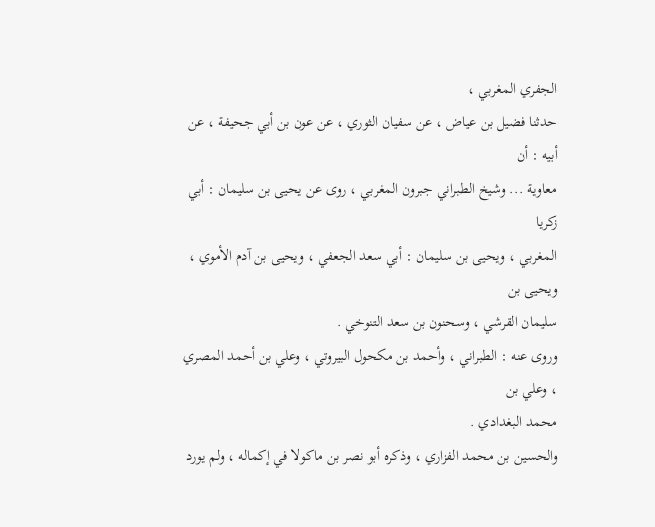الجفري المغربي ،
حدثنا فضيل بن عياض ، عن سفيان الثوري ، عن عون بن أبي جحيفة ، عن أبيه : أن
معاوية ... وشيخ الطبراني جبرون المغربي ، روى عن يحيى بن سليمان : أبي زكريا
المغربي ، ويحيى بن سليمان : أبي سعد الجعفي ، ويحيى بن آدم الأموي ، ويحيى بن
سليمان القرشي ، وسحنون بن سعد التنوخي .
وروى عنه : الطبراني ، وأحمد بن مكحول البيروتي ، وعلي بن أحمد المصري ، وعلي بن
محمد البغدادي .
والحسين بن محمد الفزاري ، وذكره أبو نصر بن ماكولا في إكماله ، ولم يورد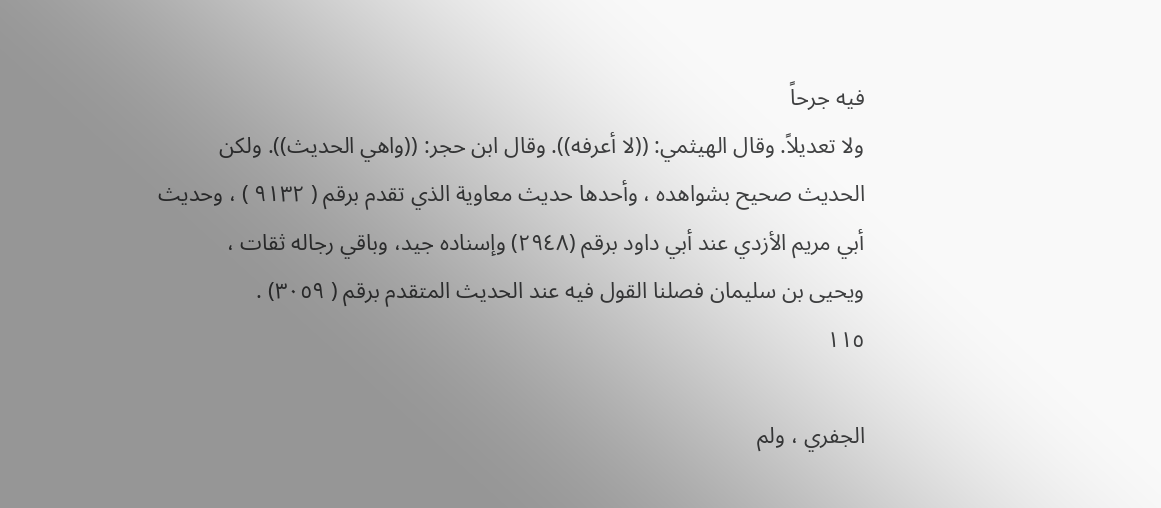فيه جرحاً
ولا تعديلاً. وقال الهيثمي: ((لا أعرفه)). وقال ابن حجر: ((واهي الحديث)). ولكن
الحديث صحيح بشواهده ، وأحدها حديث معاوية الذي تقدم برقم ( ٩١٣٢ ) ، وحديث
أبي مريم الأزدي عند أبي داود برقم (٢٩٤٨) وإسناده جيد، وباقي رجاله ثقات ،
ويحيى بن سليمان فصلنا القول فيه عند الحديث المتقدم برقم ( ٣٠٥٩) .
١١٥

الجفري ، ولم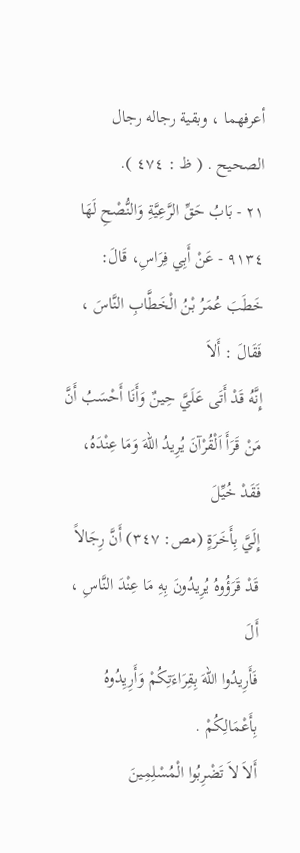أعرفهما ، وبقية رجاله رجال الصحيح . ( ظ : ٤٧٤ ).
٢١ - بَابُ حَقِّ الرَّعِيَّةِ وَالنُّصْحِ لَهَا
٩١٣٤ - عَنْ أَبِي فِرَاسِ، قَالَ: خَطَبَ عُمَرُ بْنُ الْخَطَّابِ النَّاسَ ، فَقَالَ : أَلاَ
إِنَّهُ قَدْ أَتَى عَلَيَّ حِينٌ وَأَنَا أَحْسَبُ أَنَّ مَنْ قَرَأَ اَلْقُرْآنَ يُرِيدُ اللهَ وَمَا عِنْدَهُ، فَقَدْ خُيِّلَ
إِلَيَّ بِأَخَرَةٍ (مص: ٣٤٧) أَنَّ رِجَالاً قَدْ قَرَؤُوهُ يُرِيدُونَ بِهِ مَا عِنْدَ النَّاسِ ، أَلَ
فَأَرِيدُوا اللهَ بِقِرَاءَتِكُمْ وَأَرِيِدُوهُ بِأَعْمَالِكُمْ .
أَلاَ لاَ تَضْرِبُوا الْمُسْلِمِينَ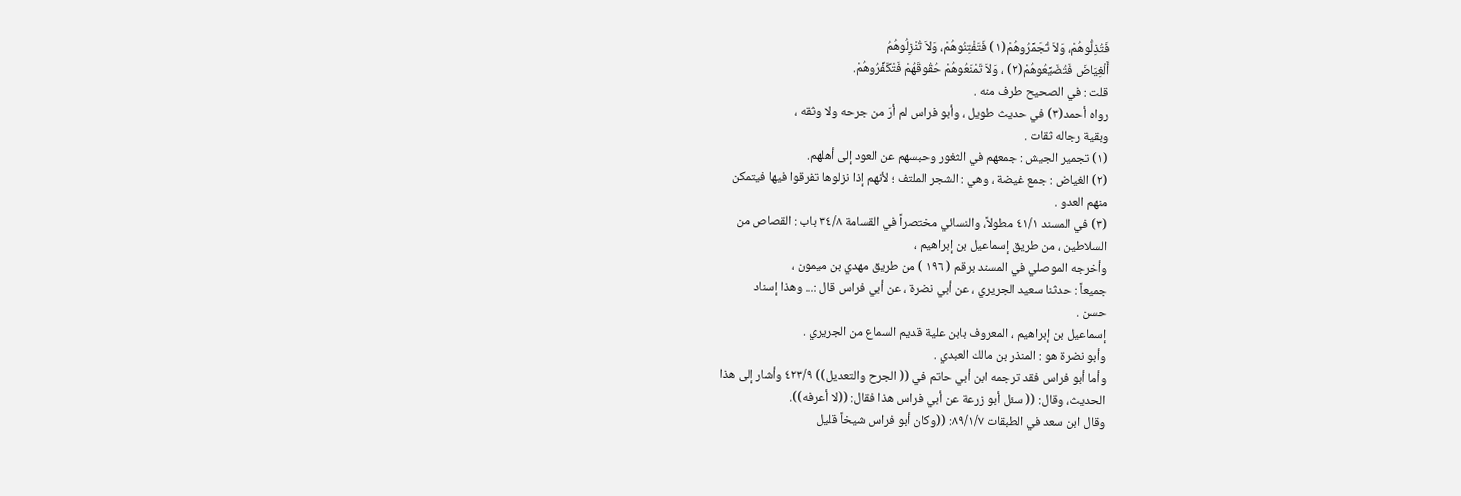فَتُذِلُّوهُمْ، وَلاَ تُجَمِّرُوهُمْ(١) فَتَفْتِنُوهُمْ، وَلاَ تُنْزِلُوهُمُ
أَلْغِيَاضَ فَتُضَيِّعُوهُمْ(٢) ، وَلاَ تَمْنَعُوهُمْ حُقُوقَهُمْ فَتْكَفِّرُوهُمْ.
قلت : في الصحيح طرف منه .
رواه أحمد(٣) في حديث طويل ، وأبو فراس لم أرَ من جرحه ولا وثقه ،
وبقية رجاله ثقات .
(١) تجمير الجيش : جمعهم في الثغور وحبسهم عن العود إلى أهلهم.
(٢) الغياض : جمع غيضة ، وهي : الشجر الملتف ؛ لأنهم إذا نزلوها تفرقوا فيها فيتمكن
منهم العدو .
(٣) في المسند ٤١/١ مطولاً، والنسائي مختصراً في القسامة ٣٤/٨ باب : القصاص من
السلاطين ، من طريق إسماعيل بن إبراهيم ،
وأخرجه الموصلي في المسند برقم ( ١٩٦ ) من طريق مهدي بن ميمون ،
جميعاً : حدثنا سعيد الجريري ، عن أبي نضرة ، عن أبي فراس قال :... وهذا إسناد
حسن .
إسماعيل بن إبراهيم ، المعروف بابن علية قديم السماع من الجريري .
وأبو نضرة هو : المنذر بن مالك العبدي .
وأما أبو فراس فقد ترجمه ابن أبي حاتم في (( الجرح والتعديل)) ٤٢٣/٩ وأشار إلى هذا
الحديث، وقال: (( سئل أبو زرعة عن أبي فراس هذا فقال: ((لا أعرفه)).
وقال ابن سعد في الطبقات ٨٩/١/٧: ((وكان أبو فراس شيخاً قليل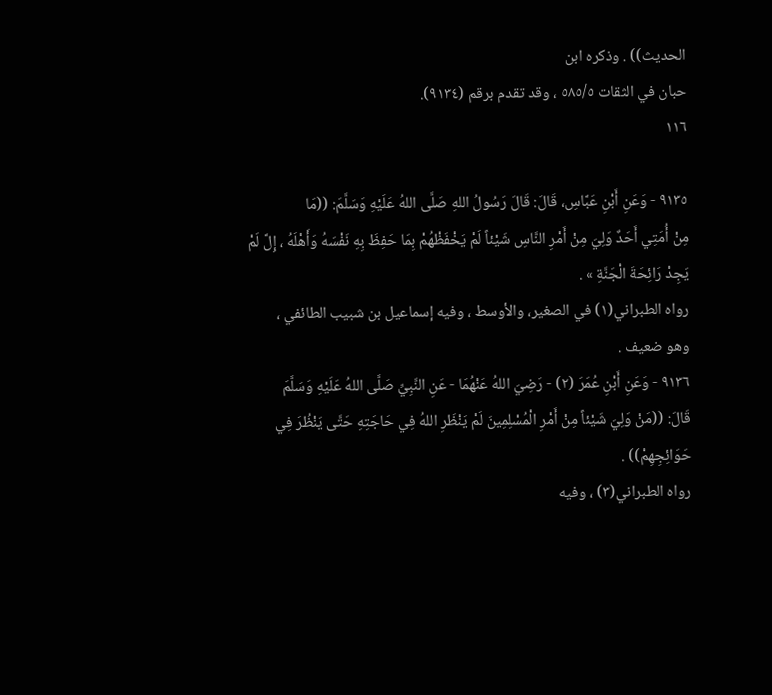الحديث)) . وذكره ابن
حبان في الثقات ٥٨٥/٥ ، وقد تقدم برقم (٩١٣٤).
١١٦

٩١٣٥ - وَعَنِ أَبْنِ عَبَّاسِ، قَالَ: قَالَ رَسُولُ اللهِ صَلَّى اللهُ عَلَيْهِ وَسَلَّمَ: ((مَا
مِنْ أُمَتِي أَحَدٌ وَلِيَ مِنْ أَمْرِ النَّاسِ شَيْئاً لَمْ يَخْفَظْهُمْ بِمَا حَفِظَ بِهِ نَفْسَهُ وَأَهْلَهُ ، إِلَّ لَمْ
يَجِدْ رَائِحَةَ الْجَنَّةِ » .
رواه الطبراني(١) في الصغير، والأوسط ، وفيه إسماعيل بن شبيب الطائفي ،
وهو ضعيف .
٩١٣٦ - وَعَنِ أَبْنِ عُمَرَ (٢) - رَضِيَ اللهُ عَنْهُمَا - عَنِ النَّبِيِّ صَلَّى اللهُ عَلَيْهِ وَسَلَّمَ
قَالَ: ((مَنْ وَلِيَ شَيْئاً مِنْ أَمْرِ الْمُسْلِمِينَ لَمْ يَنْظَرِ اللهُ فِي حَاجَتِهِ حَتَّى يَنْظُرَ فِي
حَوَائِجِهِمْ)) .
رواه الطبراني(٣) ، وفيه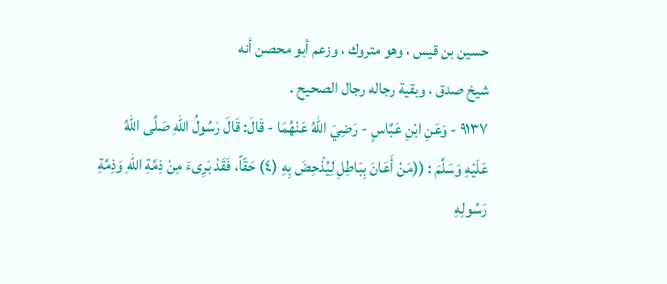حسين بن قيس ، وهو متروك ، وزعم أبو محصن أنه
شيخ صدق ، وبقية رجاله رجال الصحيح .
٩١٣٧ - وَعَنِ ابْنِ عَبَّاسٍ - رَضِيَ اللهُ عَنْهُمَا - قَالَ: قَالَ رَسُولُ اللهِ صَلَّى اللهُ
عَلَيْهِ وَسَلَّمَ : ((مَنْ أَعَانَ بِبَاطِلِ لِيُذْحِضَ بِهِ (٤) حَقّاً، فَقَدْ بَرِىءَ مِنْ ذِمَّةِ اللهِ وَذِمَّةِ
رَسُولِهِ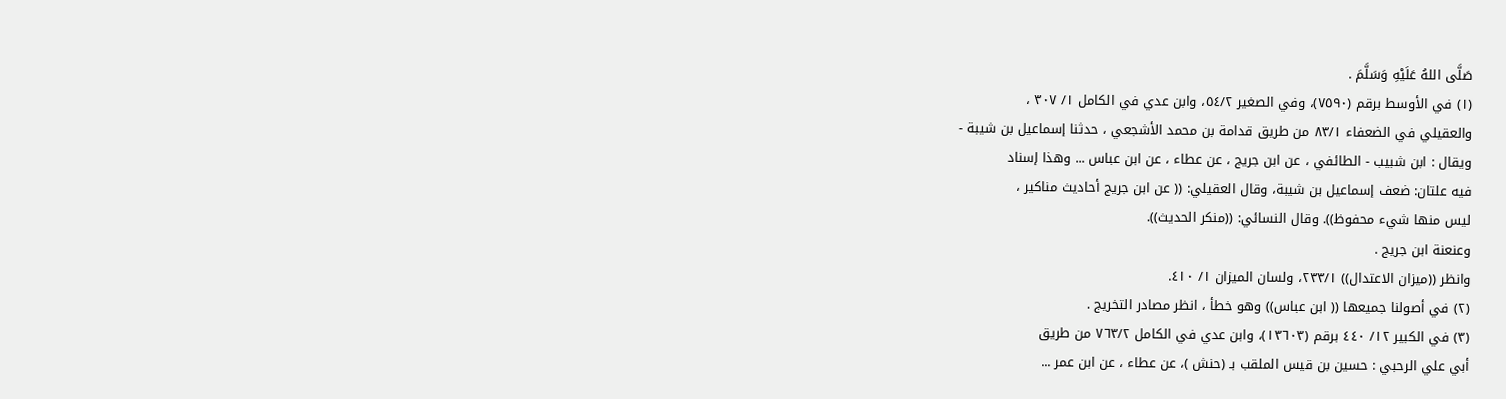صَلَّى اللهُ عَلَيْهِ وَسَلَّمَ .
(١) في الأوسط برقم (٧٥٩٠)، وفي الصغير ٥٤/٢، وابن عدي في الكامل ١/ ٣٠٧ ،
والعقيلي في الضعفاء ٨٣/١ من طريق قدامة بن محمد الأشجعي ، حدثنا إسماعيل بن شيبة -
ويقال : ابن شبيب - الطائفي ، عن ابن جريج ، عن عطاء ، عن ابن عباس ... وهذا إسناد
فيه علتان: ضعف إسماعيل بن شيبة، وقال العقيلي: (( عن ابن جريج أحاديث مناكير ،
ليس منها شيء محفوظ)). وقال النسائي: ((منكر الحديث)).
وعنعنة ابن جريج .
وانظر ((ميزان الاعتدال)) ٢٣٣/١، ولسان الميزان ١/ ٤١٠.
(٢) في أصولنا جميعها (( ابن عباس)) وهو خطأ ، انظر مصادر التخريج .
(٣) في الكبير ١٢/ ٤٤٠ برقم (١٣٦٠٣)، وابن عدي في الكامل ٧٦٣/٢ من طريق
أبي علي الرحبي : حسين بن قيس الملقب بـ (حنش )، عن عطاء ، عن ابن عمر ...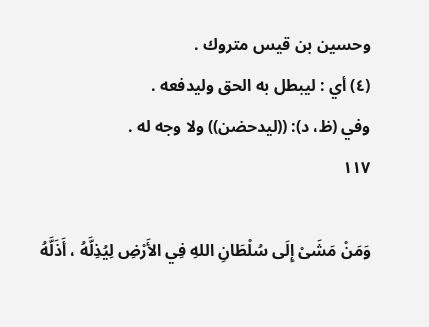وحسين بن قيس متروك .
(٤) أي : ليبطل به الحق وليدفعه .
وفي (ظ، د): ((ليدحضن)) ولا وجه له .
١١٧

وَمَنْ مَشَىْ إِلَى سُلْطَانِ اللهِ فِي الأَرْضِ لِيُذِلَّهُ ، أَذَلَّهُ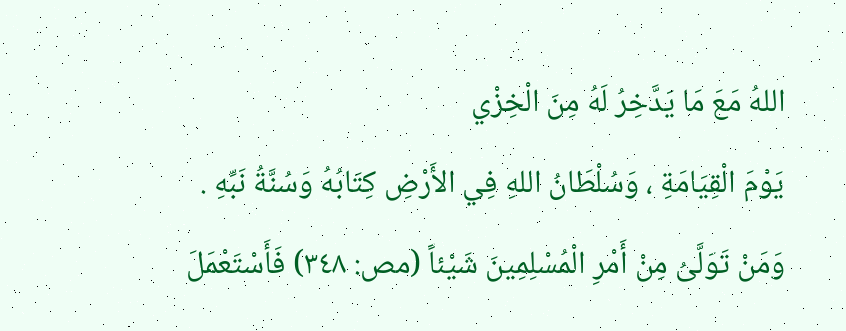اللهُ مَعَ مَا يَدَّخِرُ لَهُ مِنَ الْخِزْي
يَوْمَ الْقِيَامَةِ ، وَسُلْطَانُ اللهِ فِي الأَرْضِ كِتَابُهُ وَسُنَّةُ نَبِّهِ .
وَمَنْ تَوَلَّىُ مِنْ أَمْرِ الْمُسْلِمِينَ شَيْئاً (مص: ٣٤٨) فَأَسْتَعْمَلَ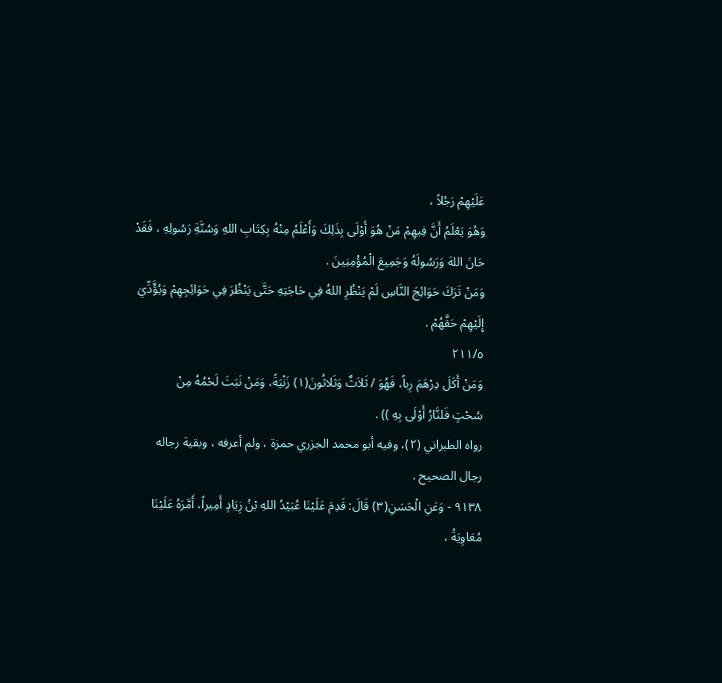عَلَيْهِمْ رَجُلاً ،
وَهُوَ يَعْلَمُ أَنَّ فِيهِمْ مَنْ هُوَ أَوْلَى بِذَلِكَ وَأَعْلَمُ مِنْهُ بِكِتَابِ اللهِ وَسُنَّةِ رَسُولِهِ ، فَقَدْ
حَانَ اللهَ وَرَسُولَهُ وَجَمِيعَ الْمُؤْمِنِينَ .
وَمَنْ تَرَكَ حَوَائِجَ النَّاسِ لَمْ يَنْظُرِ اللهُ فِي حَاجَتِهِ حَتَّى يَنْظُرَ فِي حَوَائِجِهِمْ وَيُؤَّدِّيَ
إِلَيْهِمْ حَقَّهُمْ .
٢١١/٥
وَمَنْ أَكَلَ دِرْهَمَ رِباً، فَهُوَ / ثَلاَثٌ وَثَلاثُونَ(١) زَنْيَةً، وَمَنْ نَبَتَ لَحْمُهُ مِنْ
سُحْتٍ فَلنَّارُ أَوْلَى بِهِ )) .
رواه الطبراني (٢)، وفيه أبو محمد الجزري حمزة ، ولم أعرفه ، وبقية رجاله
رجال الصحيح .
٩١٣٨ - وَعَنِ الْحَسَنِ(٣) قَالَ: قَدِمَ عَلَيْنَا عُبَيْدُ اللهِ بْنُ زِيَادٍ أَمِيراً، أَمَّرَهُ عَلَيْنَا
مُعَاوِيَةُ ،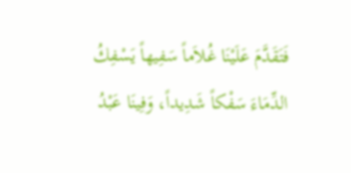فَتَقَدَّمَ عَلَيْنَا غُلاَماً سَفِيهاً يَسْفِكُ الدِّمَاءَ سَفْكاً شَدِيداً، وَفِينَا عَبْدُ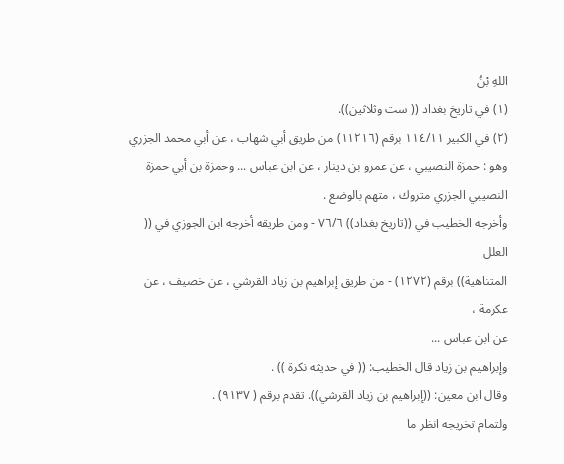اللهِ بْنُ
(١) في تاريخ بغداد (( ست وثلاثين)).
(٢) في الكبير ١١٤/١١ برقم (١١٢١٦) من طريق أبي شهاب ، عن أبي محمد الجزري
وهو : حمزة النصيبي ، عن عمرو بن دينار ، عن ابن عباس ... وحمزة بن أبي حمزة
النصيبي الجزري متروك ، متهم بالوضع .
وأخرجه الخطيب في ((تاريخ بغداد)) ٧٦/٦ - ومن طريقه أخرجه ابن الجوزي في (( العلل
المتناهية)) برقم (١٢٧٢) - من طريق إبراهيم بن زياد القرشي ، عن خصيف ، عن عكرمة ،
عن ابن عباس ...
وإبراهيم بن زياد قال الخطيب: (( في حديثه نكرة )) .
وقال ابن معين: ((إبراهيم بن زياد القرشي)). تقدم برقم ( ٩١٣٧) .
ولتمام تخريجه انظر ما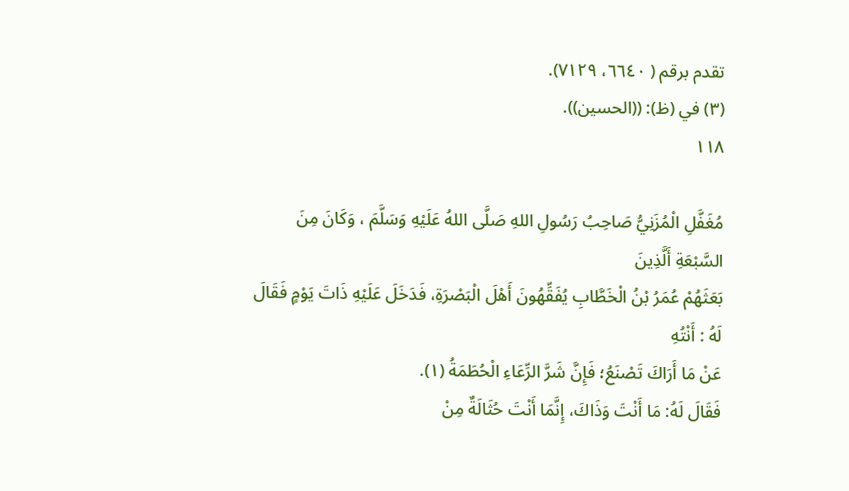تقدم برقم ( ٦٦٤٠، ٧١٢٩).
(٣) في (ظ): ((الحسين)).
١١٨

مُغَفَّلِ الْمُزَنِيُّ صَاحِبُ رَسُولِ اللهِ صَلَّى اللهُ عَلَيْهِ وَسَلَّمَ ، وَكَانَ مِنَ السَّبْعَةِ أَلَّذِينَ
بَعَثَهُمْ عُمَرُ بْنُ الْخَطَّابِ يُفَقِّهُونَ أَهْلَ الْبَصْرَةِ، فَدَخَلَ عَلَيْهِ ذَاتَ يَوْمٍ فَقَالَ لَهُ : أَنْتُهِ
عَنْ مَا أَرَاكَ تَصْنَعُ؛ فَإِنَّ شَرَّ الرِّعَاءِ الْحُطَمَةُ (١).
فَقَالَ لَهُ: مَا أَنْتَ وَذَاكَ، إِنَّمَا أَنْتَ حُثَالَةٌ مِنْ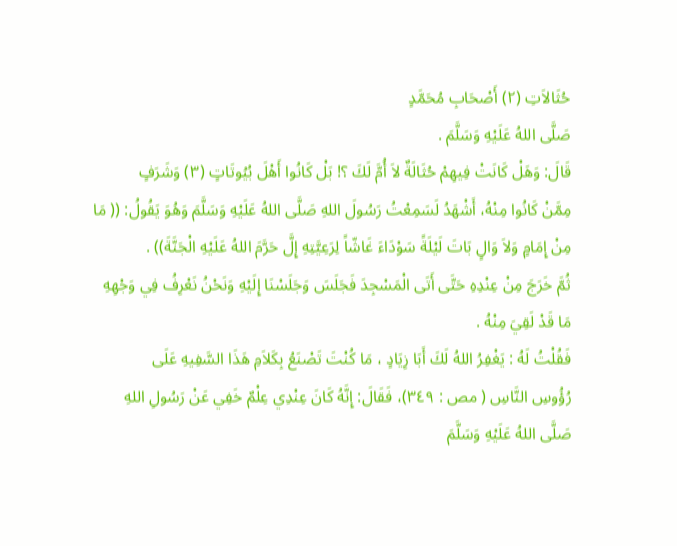حُثَالاَتِ (٢) أَصْحَابِ مُحَمَّدٍ
صَلَّى اللهُ عَلَيْهِ وَسَلَّمَ .
قَالَ: وَهَلْ كَانَتْ فِيهِمْ حُثَالَةٌ لاَ أُمَّ لَكَ ؟! بَلْ كَانُوا أَهْلَ بُيُوتَاتٍ (٣) وَشَرَفٍ
مِمَّنْ كَانُوا مِنْهُ، أَشْهَدُ لَسَمِعْتُ رَسُولَ اللهِ صَلَّى اللهُ عَلَيْهِ وَسَلَّمَ وَهُوَ يَقُولُ: (( مَا
مِنْ إِمَامٍ وَلاَ وَالٍ بَاتَ لَيْلَةً سَوْدَاءَ غَاشّاً لِرَعِيَّتِهِ إِلَّ حَرَّمَ اللهُ عَلَيْهِ الْجَنَّةَ)) .
ثُمَّ خَرَجَ مِنْ عِنْدِهِ حَتَّى أَتَى الْمَسْجِدَ فَجَلَسَ وَجَلَسْنَا إِلَيْهِ وَنَحْنُ نَعْرِفُ فِي وَجْهِهِ
مَا قَدْ لَقِيَ مِنْهُ .
فَقُلْتُ لَهُ : يَغْفِرُ اللهُ لَكَ أَبَا زِيَادٍ ، مَا كُنْتَ تَصْنَعُ بِكَلاَمِ هَذَا السَّفِيهِ عَلَى
رُؤُوسِ النَّاسِ ( مص : ٣٤٩)، فَقَالَ: إِنَّهُ كَانَ عِنْدِي عِلْمٌ خَفِي عَنْ رَسُولِ اللهِ
صَلَّى اللهُ عَلَيْهِ وَسَلَّمَ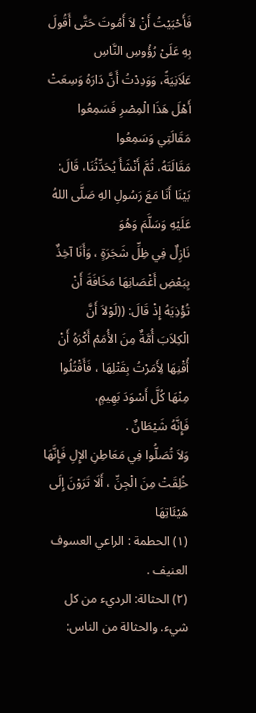فَأَحْبَيْتُ أَنْ لاَ أَمُوتَ حَتَّى أَقُولَ بِهِ عَلَىْ رُؤُوسِ النَّاسِ
عَلَاَنِيَةً، وَوَدِدْتُ أَنَّ دَارَهُ وَسِعَتْ أَهْلَ هَذَا الْمِصْرِ فَسَمِعُوا مَقَالَتِي وَسَمِعُوا
مَقَالَتَهُ، ثُمَّ أَنْشَأَ يُحَدِّثُنَا، قَالَ: بَيْنَا أَنَا مَعَ رَسُولِ الهِ صَلَّى اللهُ عَلَيْهِ وَسَلَّمَ وَهُوَ
نَازِلٌ فِي ظِلِّ شَجَرَةٍ ، وَأَنَا آخِذٌ بِبَعْضِ أَغْصَانِهَا مَخَافَةَ أَنْ تُؤْذِيَهُ إِذْ قَالَ: ((لَوْلاَ أَنَّ
الْكِلاَبَ أُمَّةٌ مِنَ الأُمَمْ أَكْرَهُ أَنْ أُقْنِهَا لِأَمَرْتُ بِقَتْلِهَا ، فَأَقْتُلُوا مِنْهَا كُلَّ أَسْوَدَ بَهِيمٍ،
فَإِنَّهُ شَيْطَانٌ .
وَلاَ تُصَلُّوا فِي مَعَاطِنِ الإِلِ فَإِنَّهَا خُلِقَتْ مِنَ الْجِنِّ ، أَلَا تَرَوْنَ إِلَى هَيْئَاتِهَا
(١) الحطمة : الراعي العسوف العنيف .
(٢) الحثالة: الرديء من كل شيء. والحثالة من الناس: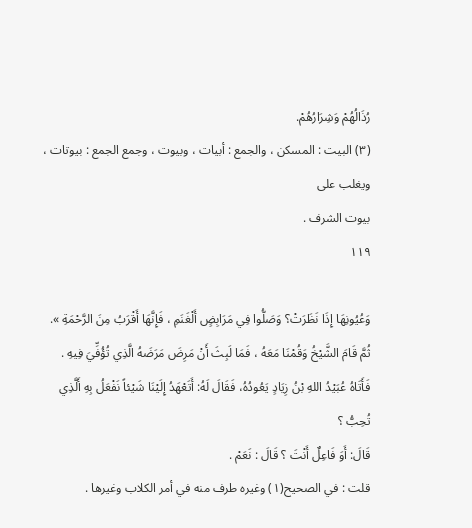رُذَالُهُمْ وَشِرَارُهُمْ.
(٣) البيت : المسكن ، والجمع : أبيات ، وبيوت ، وجمع الجمع : بيوتات ، ويغلب على
بیوت الشرف .
١١٩

وَعُيُونِهَا إِذَا نَظَرَتْ؟ وَصَلُّوا فِي مَرَابِضٍ أَلْغَنَمِ ، فَإِنَّهَا أَقْرَبُ مِنَ الرَّحْمَةِ ».
ثُمَّ قَامَ الشَّيْخُ وَقُمْنَا مَعَهُ ، فَمَا لَبِثَ أَنْ مَرِضَ مَرَضَهُ الَّذِي تُؤُفِّيَ فِيهِ .
فَأَتَاهُ عُبَيْدُ اللهِ بْنُ زِيَادٍ يَعُودُهُ، فَقَالَ لَهُ: أَتَعْهَدُ إِلَيْنَا شَيْئاً نَفْعَلُ بِهِ أَلَّذِي
تُحِبُّ ؟
قَالَ: أَوَ فَاعِلٌ أَنْتَ ؟ قَالَ : نَعَمْ .
قلت : في الصحيح(١) وغيره طرف منه في أمر الكلاب وغيرها .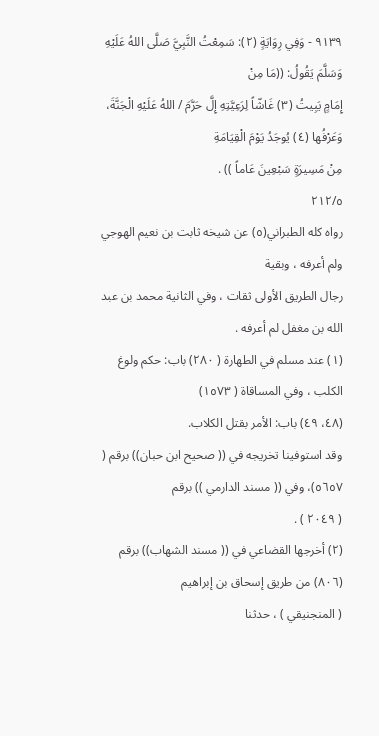٩١٣٩ - وَفِي رِوَايَةٍ (٢): سَمِعْتُ النَّبِيَّ صَلَّى اللهُ عَلَيْهِ وَسَلَّمَ يَقُولُ: ((مَا مِنْ
إِمَامٍ يَبِيتُ (٣) غَاشّاً لِرَعِيَّتِهِ إِلَّ حَرَّمَ / اللهُ عَلَيْهِ الْجَنَّةَ، وَعَرْفُها (٤) يُوجَدُ يَوْمَ الْقِيَامَةِ
مِنْ مَسِيرَةٍ سَبْعِينَ عَاماً )) .
٢١٢/٥
رواه كله الطبراني(٥) عن شيخه ثابت بن نعيم الهوجي ولم أعرفه ، وبقية
رجال الطريق الأولى ثقات ، وفي الثانية محمد بن عبد الله بن مغفل لم أعرفه .
(١) عند مسلم في الطهارة ( ٢٨٠) باب: حكم ولوغ الكلب ، وفي المساقاة ( ١٥٧٣)
(٤٨، ٤٩) باب: الأمر بقتل الكلاب.
وقد استوفينا تخريجه في (( صحيح ابن حبان)) برقم ( ٥٦٥٧)، وفي (( مسند الدارمي )) برقم
( ٢٠٤٩ ) .
(٢) أخرجها القضاعي في (( مسند الشهاب)) برقم (٨٠٦) من طريق إسحاق بن إبراهيم
( المنجنيقي ) ، حدثنا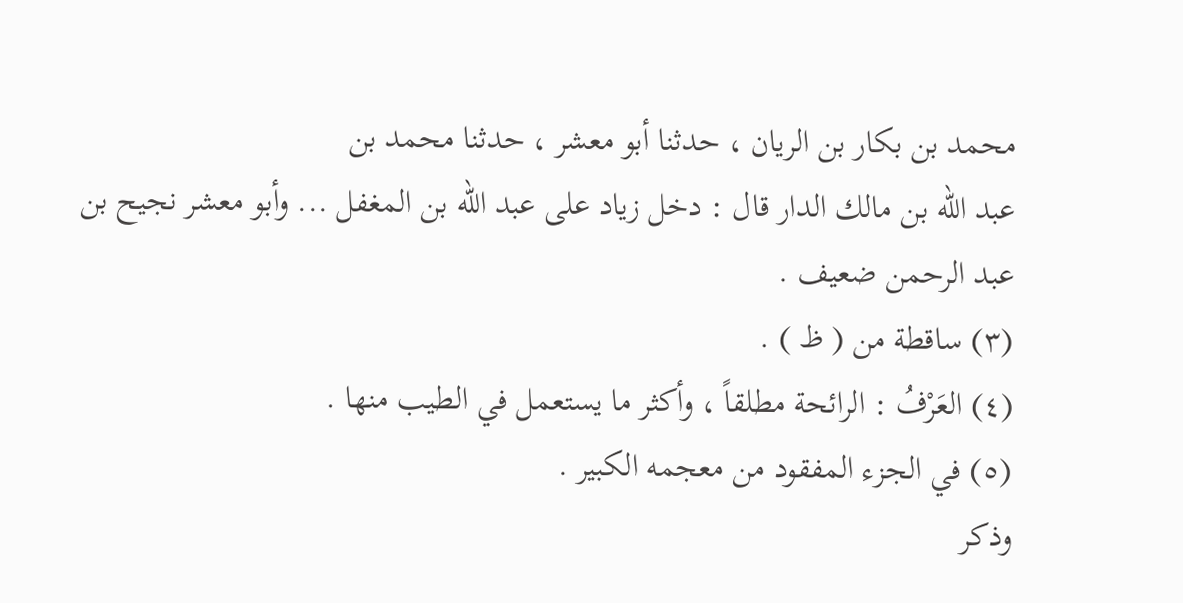محمد بن بكار بن الريان ، حدثنا أبو معشر ، حدثنا محمد بن
عبد الله بن مالك الدار قال : دخل زياد على عبد الله بن المغفل ... وأبو معشر نجيح بن
عبد الرحمن ضعيف .
(٣) ساقطة من ( ظ ) .
(٤) العَرْفُ : الرائحة مطلقاً ، وأكثر ما يستعمل في الطيب منها .
(٥) في الجزء المفقود من معجمه الكبير .
وذكر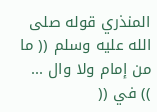المنذري قوله صلى الله عليه وسلم (( ما من إمام ولا وال ... )) في ((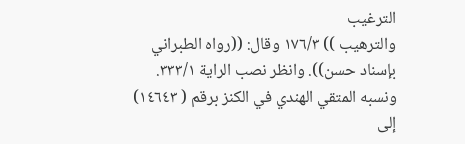الترغيب
والترهيب )) ١٧٦/٣ وقال: ((رواه الطبراني بإسناد حسن)). وانظر نصب الراية ٣٣٣/١.
ونسبه المتقي الهندي في الكنز برقم ( ١٤٦٤٣) إلى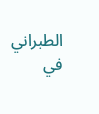الطبراني في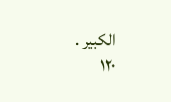الكبير .
١٢٠